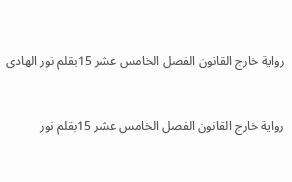رواية خارج القانون الفصل الخامس عشر 15بقلم نور الهادى


رواية خارج القانون الفصل الخامس عشر 15بقلم نور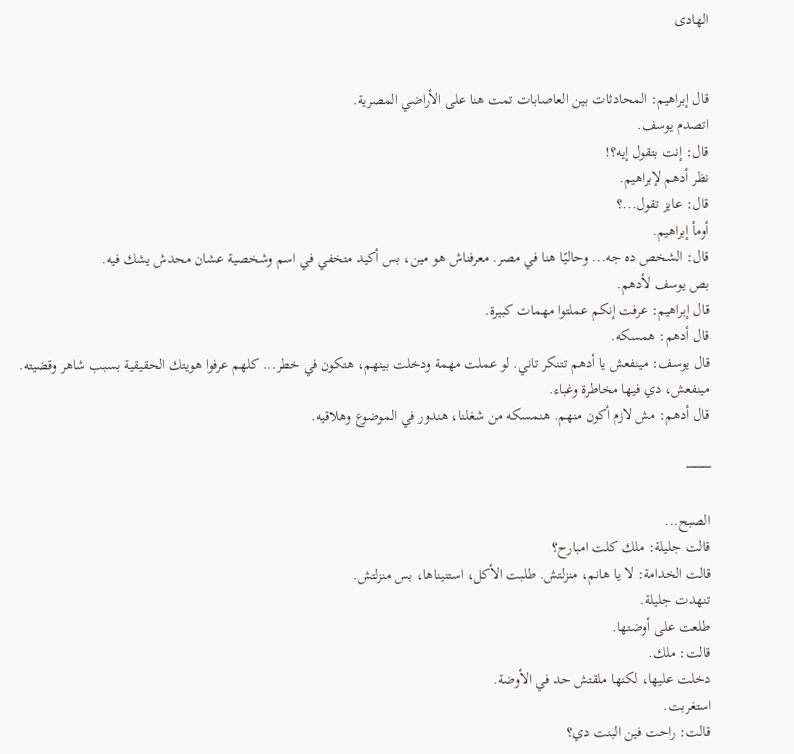الهادى


قال إبراهيم: المحادثات بين العاصابات تمت هنا على الأراضي المصرية.
اتصدم يوسف.
قال: إنت بتقول إيه؟!
نظر أدهم لإبراهيم.
قال: عايز تقول...؟
أومأ إبراهيم.
قال: الشخص ده جه... وحاليًا هنا في مصر. معرفناش هو مين، بس أكيد متخفي في اسم وشخصية عشان محدش يشك فيه.
بص يوسف لأدهم.
قال إبراهيم: عرفت إنكم عملتوا مهمات كبيرة.
قال أدهم: همسكه.
قال يوسف: مينفعش يا أدهم تتنكر تاني. لو عملت مهمة ودخلت بينهم، هتكون في خطر... كلهم عرفوا هويتك الحقيقية بسبب شاهر وقضيته. مينفعش، دي فيها مخاطرة وغباء.
قال أدهم: مش لازم أكون منهم. هنمسكه من شغلنا، هندور في الموضوع وهلاقيه.

───

الصبح...
قالت جليلة: ملك كلت امبارح؟
قالت الخدامة: لا يا هانم، منزلتش. طلبت الأكل، استنيناها، بس منزلتش.
تنهدت جليلة.
طلعت على أوضتها.
قالت: ملك.
دخلت عليها، لكنها ملقتش حد في الأوضة.
استغربت.
قالت: راحت فين البنت دي؟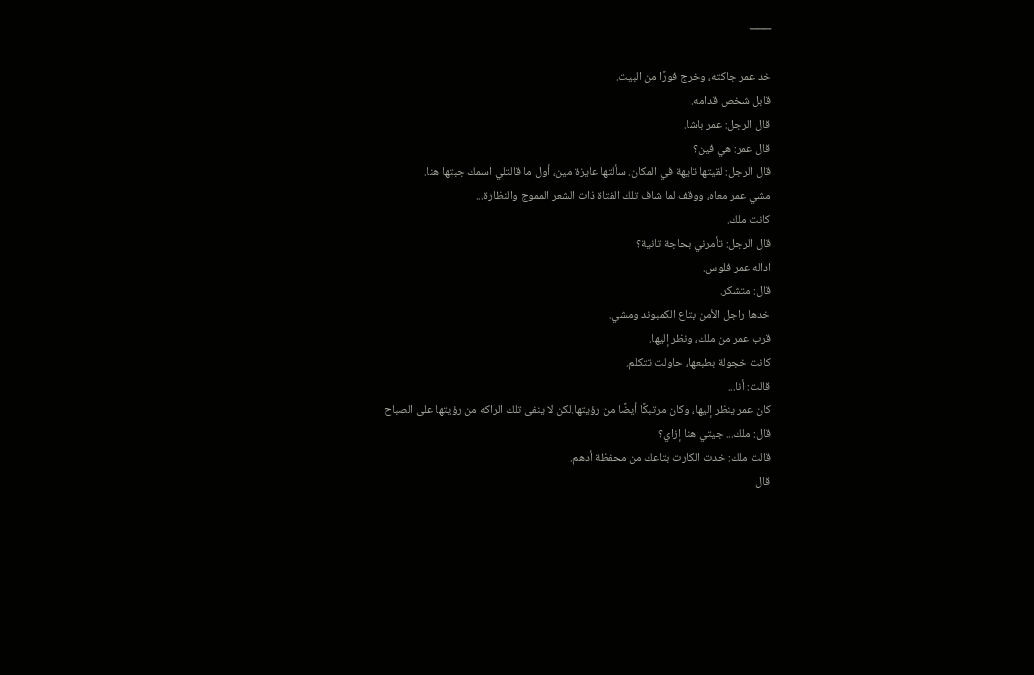───

خد عمر جاكته، وخرج فورًا من البيت.
قابل شخص قدامه.
قال الرجل: عمر باشا.
قال عمر: هي فين؟
قال الرجل: لقيتها تايهة في المكان. سألتها عايزة مين، أول ما قالتلي اسمك جبتها هنا.
مشي عمر معاه، ووقف لما شاف تلك الفتاة ذات الشعر المموج والنظارة...
كانت ملك.
قال الرجل: تأمرني بحاجة تانية؟
اداله عمر فلوس.
قال: متشكر.
خدها راجل الأمن بتاع الكمبوند ومشي.
قرب عمر من ملك، ونظر إليها.
كانت خجولة بطبعها، حاولت تتكلم.
قالت: أنا...
كان عمر ينظر إليها، وكان مرتبكًا أيضًا من رؤيتها.لكن لا ينفى تلك الراكه من رؤيتها على الصباح
قال: ملك... جيتي هنا إزاي؟
قالت ملك: خدت الكارت بتاعك من محفظة أدهم.
قال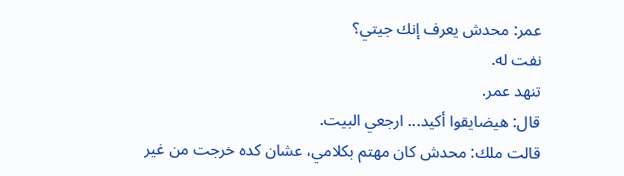عمر: محدش يعرف إنك جيتي؟
نفت له.
تنهد عمر.
قال: هيضايقوا أكيد... ارجعي البيت.
قالت ملك: محدش كان مهتم بكلامي، عشان كده خرجت من غير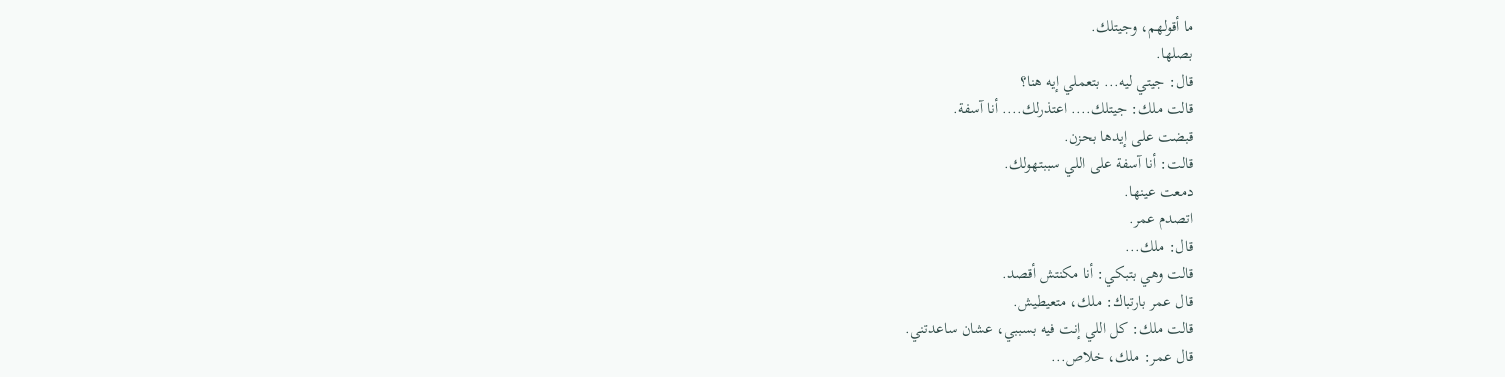ما أقولهم، وجيتلك.
بصلها.
قال: جيتي ليه... بتعملي إيه هنا؟
قالت ملك: جيتلك.... اعتذرلك.... أنا آسفة.
قبضت على إيدها بحزن.
قالت: أنا آسفة على اللي سببتهولك.
دمعت عينها.
اتصدم عمر.
قال: ملك...
قالت وهي بتبكي: أنا مكنتش أقصد.
قال عمر بارتباك: ملك، متعيطيش.
قالت ملك: كل اللي إنت فيه بسببي، عشان ساعدتني.
قال عمر: ملك، خلاص...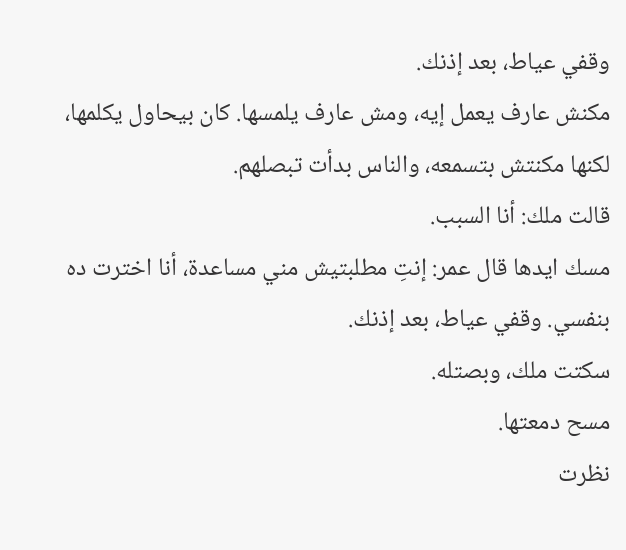وقفي عياط، بعد إذنك.
مكنش عارف يعمل إيه، ومش عارف يلمسها. كان بيحاول يكلمها، لكنها مكنتش بتسمعه، والناس بدأت تبصلهم.
قالت ملك: أنا السبب.
مسك ايدها قال عمر: إنتِ مطلبتيش مني مساعدة، أنا اخترت ده بنفسي. وقفي عياط، بعد إذنك.
سكتت ملك، وبصتله.
مسح دمعتها.
نظرت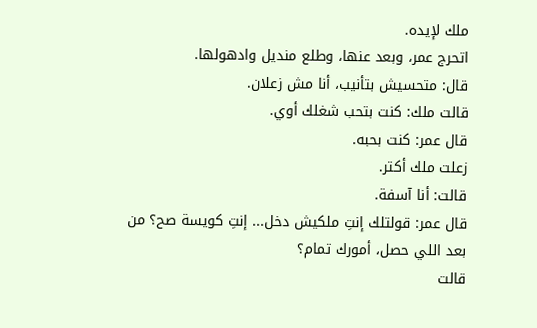ملك لإيده.
اتحرج عمر، وبعد عنها، وطلع منديل وادهولها.
قال: متحسيش بتأنيب، أنا مش زعلان.
قالت ملك: كنت بتحب شغلك أوي.
قال عمر: كنت بحبه.
زعلت ملك أكتر.
قالت: أنا آسفة.
قال عمر: قولتلك إنتِ ملكيش دخل... إنتِ كويسة صح؟ من بعد اللي حصل، أمورك تمام؟
قالت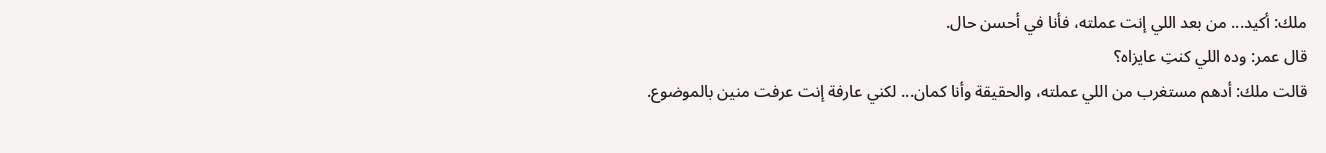ملك: أكيد... من بعد اللي إنت عملته، فأنا في أحسن حال.
قال عمر: وده اللي كنتِ عايزاه؟
قالت ملك: أدهم مستغرب من اللي عملته، والحقيقة وأنا كمان... لكني عارفة إنت عرفت منين بالموضوع.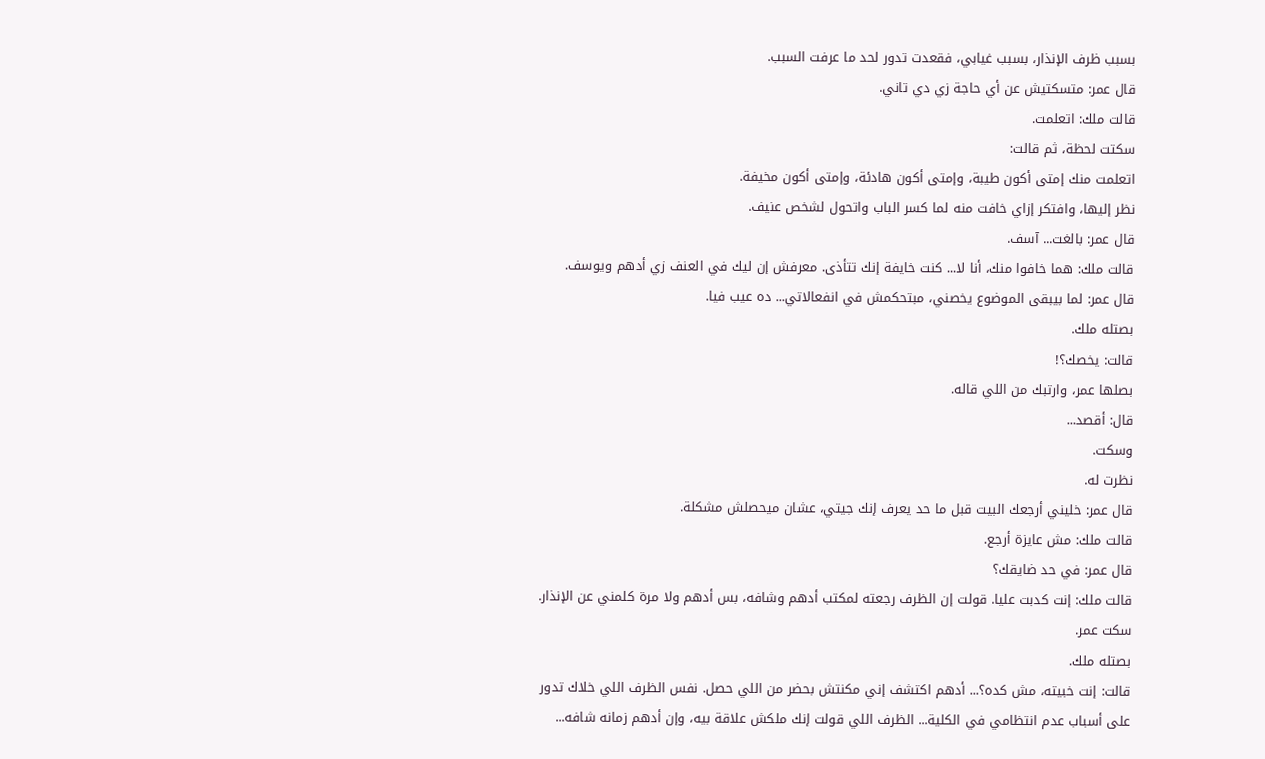بسبب ظرف الإنذار، بسبب غيابي، فقعدت تدور لحد ما عرفت السبب.
قال عمر: متسكتيش عن أي حاجة زي دي تاني.
قالت ملك: اتعلمت.
سكتت لحظة، ثم قالت:
اتعلمت منك إمتى أكون طيبة، وإمتى أكون هادئة، وإمتى أكون مخيفة.
نظر إليها، وافتكر إزاي خافت منه لما كسر الباب واتحول لشخص عنيف.
قال عمر: بالغت... آسف.
قالت ملك: هما خافوا منك، أنا لا... كنت خايفة إنك تتأذى. معرفش إن ليك في العنف زي أدهم ويوسف.
قال عمر: لما بيبقى الموضوع يخصني، مبتحكمش في انفعالاتي... ده عيب فيا.
بصتله ملك.
قالت: يخصك؟!
بصلها عمر، وارتبك من اللي قاله.
قال: أقصد...
وسكت.
نظرت له.
قال عمر: خليني أرجعك البيت قبل ما حد يعرف إنك جيتي، عشان ميحصلش مشكلة.
قالت ملك: مش عايزة أرجع.
قال عمر: في حد ضايقك؟
قالت ملك: إنت كدبت عليا. قولت إن الظرف رجعته لمكتب أدهم وشافه، بس أدهم ولا مرة كلمني عن الإنذار.
سكت عمر.
بصتله ملك.
قالت: إنت خبيته، مش كده؟... أدهم اكتشف إني مكنتش بحضر من اللي حصل. نفس الظرف اللي خلاك تدور على أسباب عدم انتظامي في الكلية... الظرف اللي قولت إنك ملكش علاقة بيه، وإن أدهم زمانه شافه...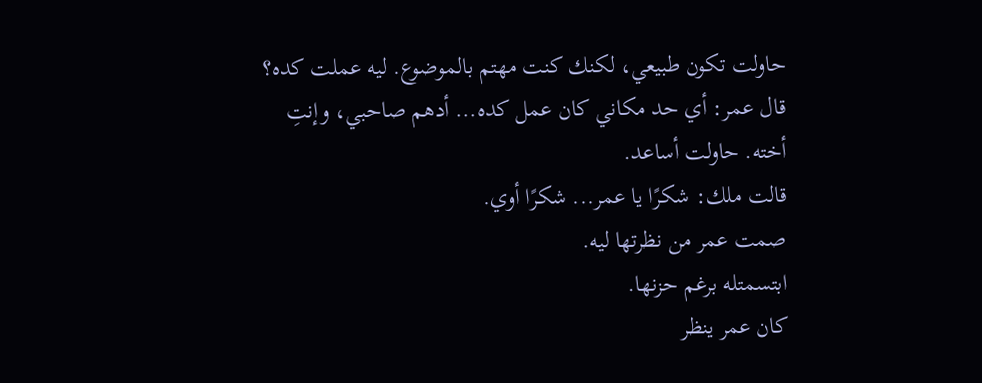حاولت تكون طبيعي، لكنك كنت مهتم بالموضوع. ليه عملت كده؟
قال عمر: أي حد مكاني كان عمل كده... أدهم صاحبي، وإنتِ أخته. حاولت أساعد.
قالت ملك: شكرًا يا عمر... شكرًا أوي.
صمت عمر من نظرتها ليه.
ابتسمتله برغم حزنها.
كان عمر ينظر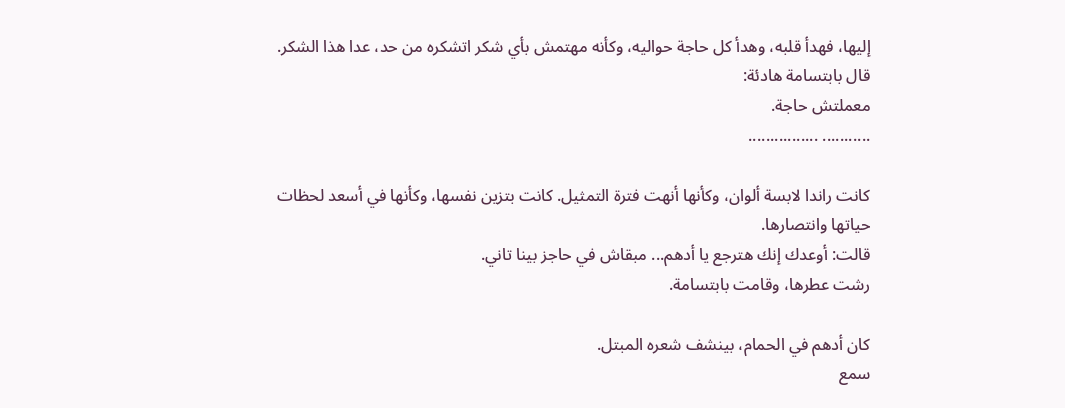إليها، فهدأ قلبه، وهدأ كل حاجة حواليه، وكأنه مهتمش بأي شكر اتشكره من حد، عدا هذا الشكر.
قال بابتسامة هادئة:
معملتش حاجة.
........... ................

كانت راندا لابسة ألوان، وكأنها أنهت فترة التمثيل. كانت بتزين نفسها، وكأنها في أسعد لحظات حياتها وانتصارها.
قالت: أوعدك إنك هترجع يا أدهم... مبقاش في حاجز بينا تاني.
رشت عطرها، وقامت بابتسامة.

كان أدهم في الحمام، بينشف شعره المبتل.
سمع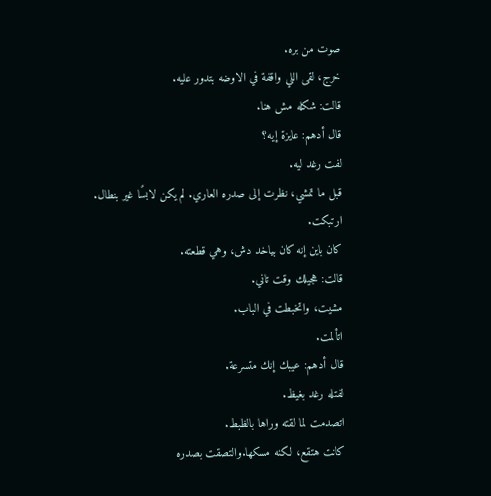صوت من بره.
خرج، لقى اللي واقفة في الاوضه بتدور عليه.
قالت: شكله مش هنا.
قال أدهم: عايزة إيه؟
لفت رغد ليه.
قبل ما تمشي، نظرت إلى صدره العاري. لم يكن لابسًا غير بنطال.
ارتبكت.
كان باين إنه كان بياخد دش، وهي قطعته.
قالت: هجيلك وقت تاني.
مشيت، واتخبطت في الباب.
اتألمت.
قال أدهم: عيبك إنك متسرعة.
لفتله رغد بغيظ.
اتصدمت لما لقته وراها بالظبط.
كانت هتقع، لكنه مسكها.والتصقت بصدره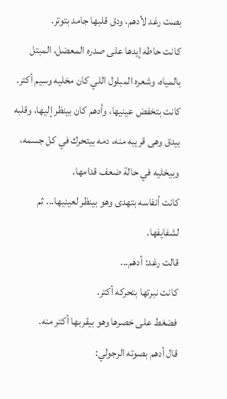بصت رغد لأدهم، ودق قلبها جامد بتوتر.
كانت حاطه إيدها على صدره المعضل، المبتل بالمياه، وشعره المبلول اللي كان مخليه وسيم أكتر.
كانت بتخفض عينيها، وأدهم كان بينظر إليها، وقلبه بيدق وهى قريبه منه، دمه بيتحرك في كل جسمه، وبيخليه في حالة ضعف قدامها.
كانت أنفاسه بتهدى وهو بينظر لعينيها... ثم لشفايفها.
قالت رغد: أدهم...
كانت نبرتها بتحركه أكتر.
فضغط على خصرها وهو بيقربها أكتر منه.
قال أدهم بصوته الرجولي: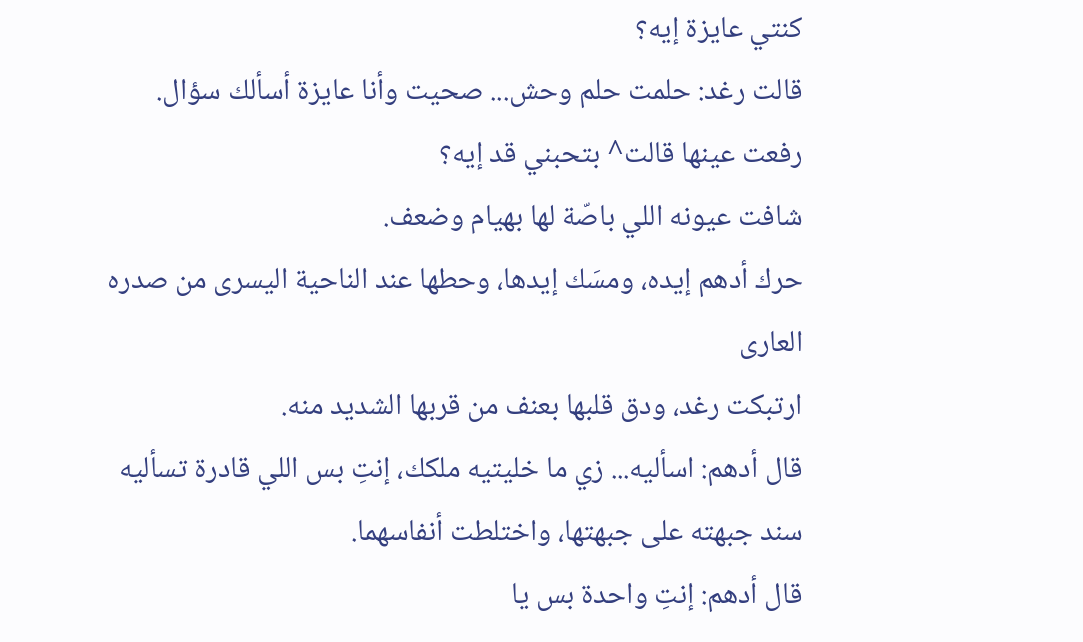كنتي عايزة إيه؟
قالت رغد: حلمت حلم وحش... صحيت وأنا عايزة أسألك سؤال.
رفعت عينها قالت^ بتحبني قد إيه؟
شافت عيونه اللي باصّة لها بهيام وضعف.
حرك أدهم إيده، ومسَك إيدها، وحطها عند الناحية اليسرى من صدره العارى
ارتبكت رغد، ودق قلبها بعنف من قربها الشديد منه.
قال أدهم: اسأليه... زي ما خليتيه ملكك، إنتِ بس اللي قادرة تسأليه
سند جبهته على جبهتها، واختلطت أنفاسهما.
قال أدهم: إنتِ واحدة بس يا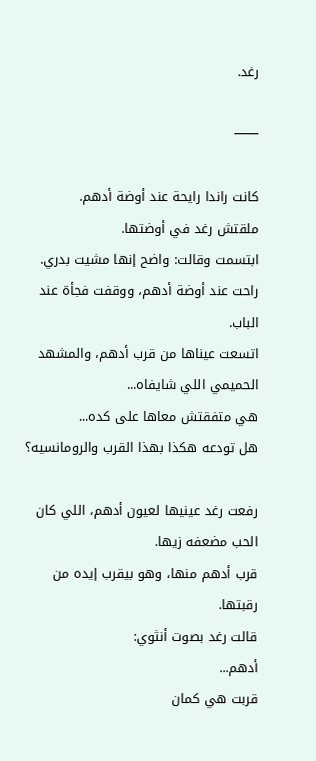رغد.

───

كانت راندا رايحة عند أوضة أدهم.
ملقتش رغد في أوضتها.
ابتسمت وقالت: واضح إنها مشيت بدري.
راحت عند أوضة أدهم، ووقفت فجأة عند الباب.
اتسعت عيناها من قرب أدهم، والمشهد الحميمي اللي شايفاه...
هي متفقتش معاها على كده...
هل تودعه هكذا بهذا القرب والرومانسيه؟

رفعت رغد عينيها لعيون أدهم، اللي كان الحب مضعفه زيها.
قرب أدهم منها، وهو بيقرب إيده من رقبتها.
قالت رغد بصوت أنثوي:
أدهم...
قربت هي كمان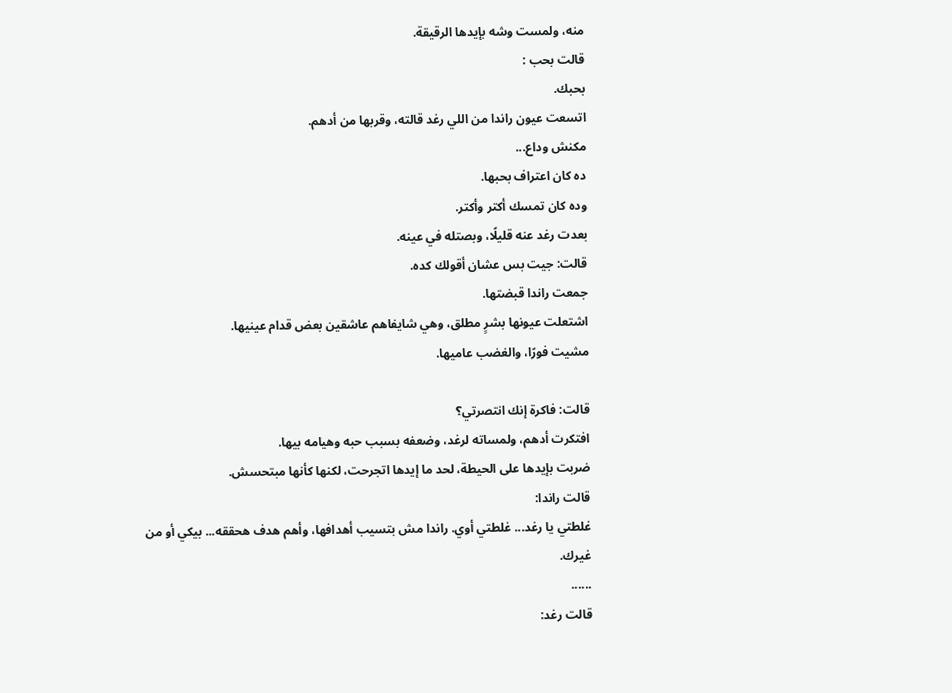منه، ولمست وشه بإيدها الرقيقة.
قالت بحب :
بحبك.
اتسعت عيون راندا من اللي رغد قالته، وقربها من أدهم.
مكنش وداع...
ده كان اعتراف بحبها.
وده كان تمسك أكتر وأكتر.
بعدت رغد عنه قليلًا، وبصتله في عينه.
قالت: جيت بس عشان أقولك كده.
جمعت راندا قبضتها.
اشتعلت عيونها بشرٍ مطلق، وهي شايفاهم عاشقين بعض قدام عينيها.
مشيت فورًا، والغضب عاميها.

قالت: فاكرة إنك انتصرتي؟
افتكرت أدهم، ولمساته لرغد، وضعفه بسبب حبه وهيامه بيها.
ضربت بإيدها على الحيطة، لحد ما إيدها اتجرحت، لكنها كأنها مبتحسش.
قالت راندا:
غلطتي يا رغد... غلطتي أوي. راندا مش بتسيب أهدافها، وأهم هدف هحققه... بيكي أو من غيرك.
......
قالت رغد: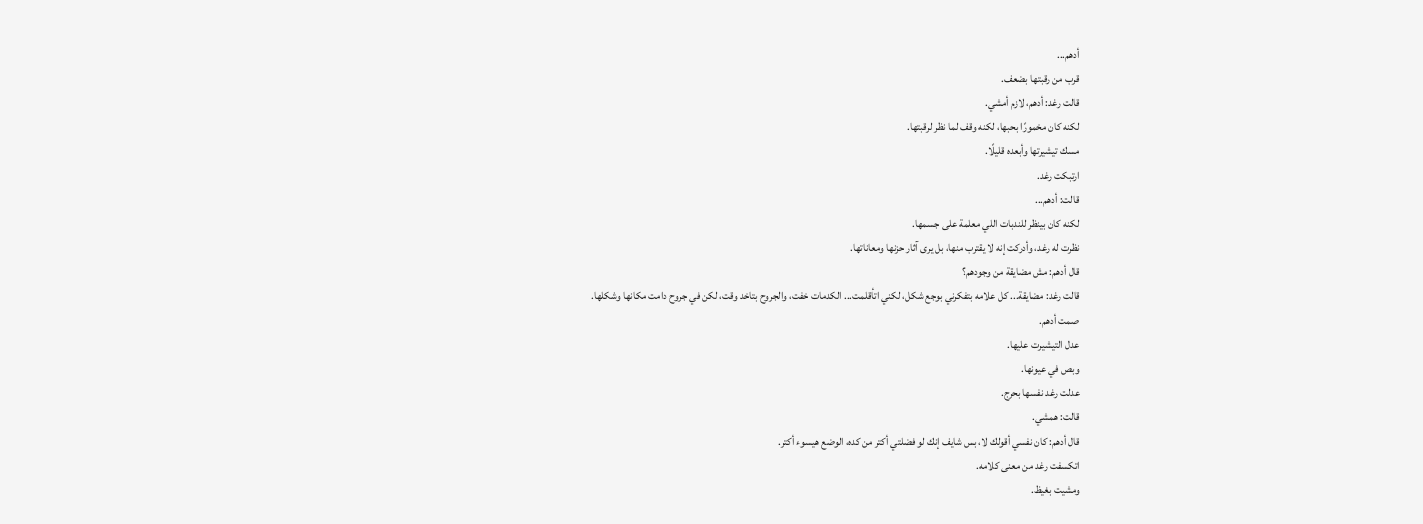أدهم...
قرب من رقبتها بضعف.
قالت رغد: أدهم، لازم أمشي.
لكنه كان مخمورًا بحبها، لكنه وقف لما نظر لرقبتها.
مسك تيشيرتها وأبعده قليلًا.
ارتبكت رغد.
قالت: أدهم...
لكنه كان بينظر للندبات اللي معلمة على جسمها.
نظرت له رغد، وأدركت إنه لا يقترب منها، بل يرى آثار حزنها ومعاناتها.
قال أدهم: مش مضايقة من وجودهم؟
قالت رغد: مضايقة... كل علامه بتفكرني بوجع شكل، لكني اتأقلمت... الكدمات خفت، والجروح بتاخد وقت، لكن في جروح دامت مكانها وشكلها.
صمت أدهم.
عدل التيشيرت عليها.
وبص في عيونها.
عدلت رغد نفسها بحرج.
قالت: همشي.
قال أدهم: كان نفسي أقولك لا، بس شايف إنك لو فضلتي أكتر من كده، الوضع هيسوء أكتر.
اتكسفت رغد من معنى كلامه.
ومشيت بغيظ.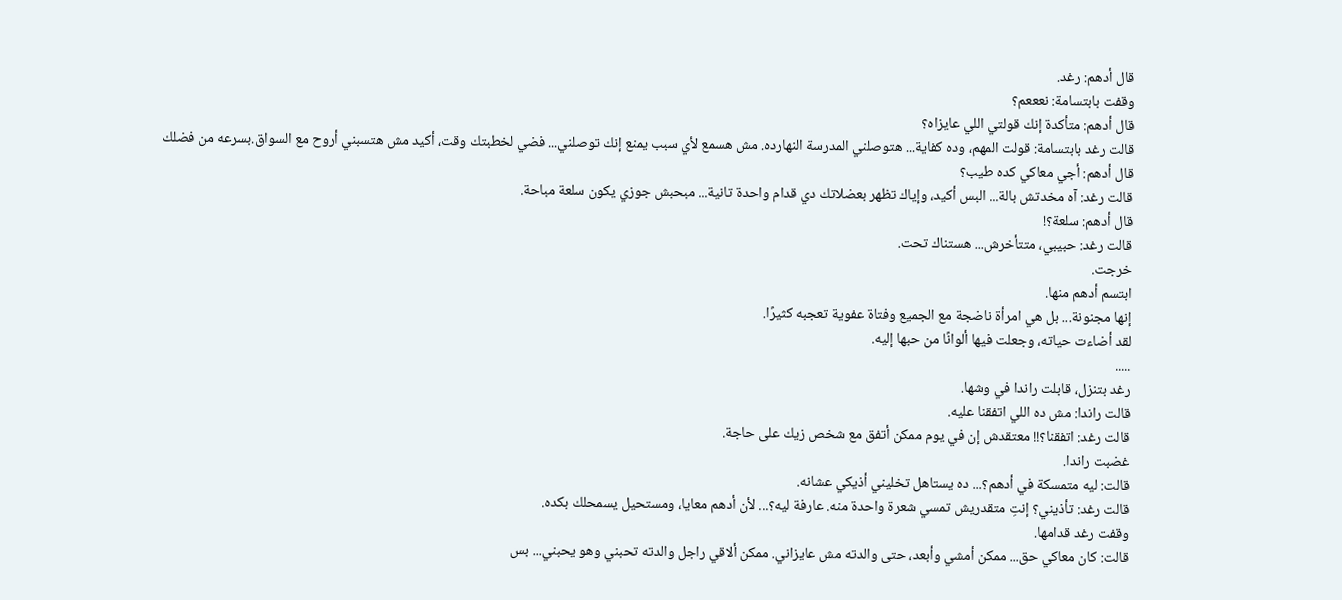قال أدهم: رغد.
وقفت بابتسامة: نعععم؟
قال أدهم: متأكدة إنك قولتي اللي عايزاه؟
قالت رغد بابتسامة: قولت المهم، وده كفاية... هتوصلني المدرسة النهارده. مش هسمع لأي سبب يمنع إنك توصلني... فضي لخطبتك وقت، أكيد مش هتسبني أروح مع السواق.بسرعه من فضلك
قال أدهم: أجي معاكي كده طيب؟
قالت رغد: آه مخدتش بالة... البس أكيد، وإياك تظهر بعضلاتك دي قدام واحدة تانية... مبحبش جوزي يكون سلعة مباحة.
قال أدهم: سلعة؟!
قالت رغد: حبيبي، متتأخرش... هستناك تحت.
خرجت.
ابتسم أدهم منها.
إنها مجنونة... بل هي امرأة ناضجة مع الجميع وفتاة عفوية تعجبه كثيرًا.
لقد أضاءت حياته، وجعلت فيها ألوانًا من حبها إليه.
.....
رغد بتنزل، قابلت راندا في وشها.
قالت راندا: مش ده اللي اتفقنا عليه.
قالت رغد: اتفقنا؟!! معتقدش إن في يوم ممكن أتفق مع شخص زيك على حاجة.
غضبت راندا.
قالت: ليه متمسكة في أدهم؟... ده يستاهل تخليني أذيكي عشانه.
قالت رغد: تأذيني؟ إنتِ متقدريش تمسي شعرة واحدة منه. عارفة ليه؟... لأن أدهم معايا، ومستحيل يسمحلك بكده.
وقفت رغد قدامها.
قالت: كان معاكي حق... ممكن أمشي وأبعد، حتى والدته مش عايزاني. ممكن ألاقي راجل والدته تحبني وهو يحبني... بس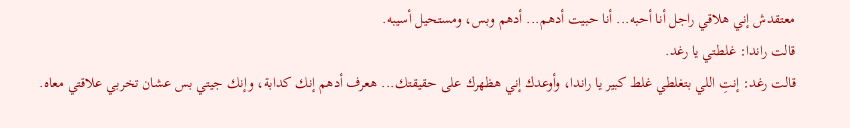معتقدش إني هلاقي راجل أنا أحبه... أنا حبيت أدهم... أدهم وبس، ومستحيل أسيبه.
قالت راندا: غلطتي يا رغد.
قالت رغد: إنتِ اللي بتغلطي غلط كبير يا راندا، وأوعدك إني هظهرك على حقيقتك... هعرف أدهم إنك كدابة، وإنك جيتي بس عشان تخربي علاقتي معاه.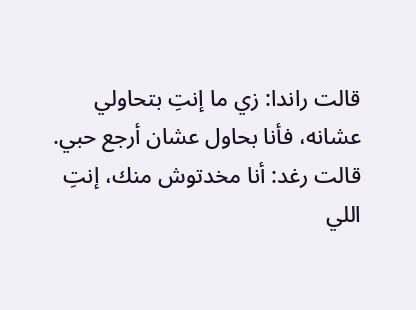قالت راندا: زي ما إنتِ بتحاولي عشانه، فأنا بحاول عشان أرجع حبي.
قالت رغد: أنا مخدتوش منك، إنتِ اللي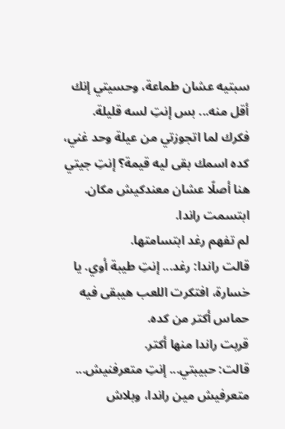سبتيه عشان طماعة، وحسيتي إنك أقل منه... بس إنتِ لسه قليلة. فكرك لما اتجوزتي من عيلة وحد غني، كده اسمك بقى ليه قيمة؟ إنتِ جيتي هنا أصلًا عشان معندكيش مكان.
ابتسمت راندا.
لم تفهم رغد ابتسامتها.
قالت راندا: رغد... إنتِ طيبة أوي. يا خسارة، افتكرت اللعب هيبقى فيه حماس أكتر من كده.
قربت راندا منها أكتر.
قالت: حبيبتي... إنتِ متعرفنيش... متعرفيش مين راندا، وبلاش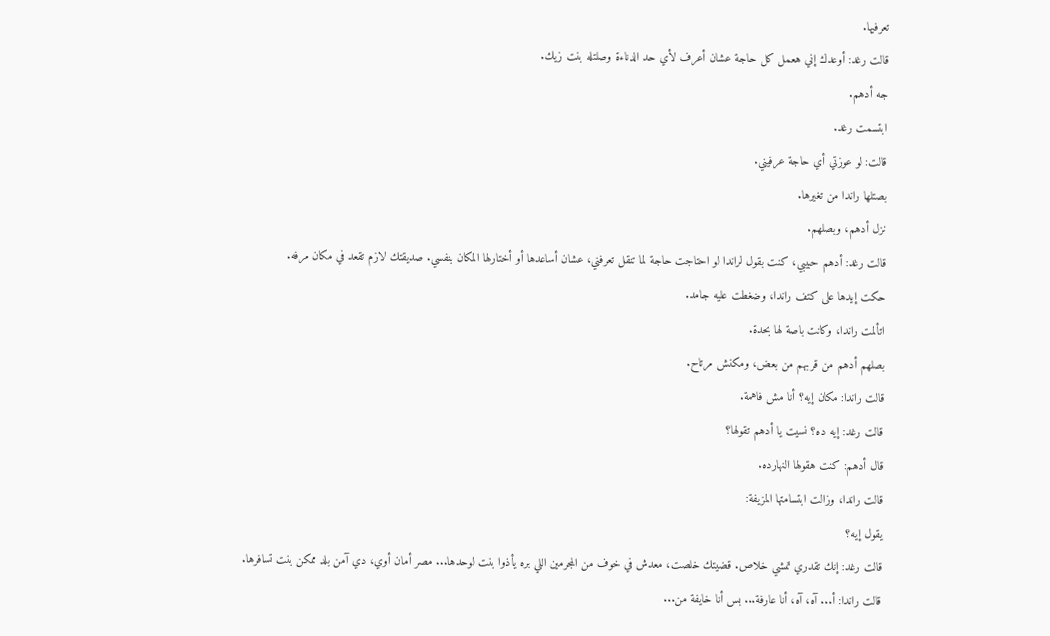تعرفيها.
قالت رغد: أوعدك إني هعمل كل حاجة عشان أعرف لأي حد الدناءة وصلتله بنت زيك.
جه أدهم.
ابتسمت رغد.
قالت: لو عوزتي أي حاجة عرفيني.
بصتلها راندا من تغيرها.
نزل أدهم، وبصلهم.
قالت رغد: أدهم حبيبي، كنت بقول لراندا لو احتاجت حاجة لما تنقل تعرفني، عشان أساعدها أو أختارلها المكان بنفسي. صديقتك لازم تقعد في مكان مرفه.
حكت إيدها على كتف راندا، وضغطت عليه جامد.
اتألمت راندا، وكانت باصة لها بحدة.
بصلهم أدهم من قربهم من بعض، ومكنش مرتاح.
قالت راندا: مكان إيه؟ أنا مش فاهمة.
قالت رغد: إيه ده؟ نسيت يا أدهم تقولها؟
قال أدهم: كنت هقولها النهارده.
قالت راندا، وزالت ابتسامتها المزيفة:
يقول إيه؟
قالت رغد: إنك تقدري تمشي خلاص. قضيتك خلصت، معدش في خوف من المجرمين اللي بره يأذوا بنت لوحدها... مصر أمان أوي، دي آمن بلد ممكن بنت تسافرها.
قالت راندا: أ... آه، آه، أنا عارفة... بس أنا خايفة من...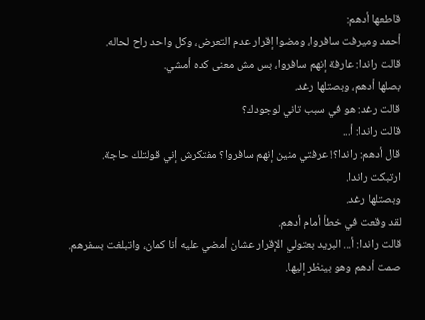قاطعها أدهم:
أحمد وميرفت سافروا، ومضوا إقرار عدم التعرض، وكل واحد راح لحاله.
قالت راندا: عارفة إنهم سافروا، بس مش معنى كده أمشي.
بصلها أدهم، وبصتلها رغد.
قالت رغد: هو في سبب تاني لوجودك؟
قالت راندا: أ...
قال أدهم: راندا؟! عرفتي منين إنهم سافروا؟ مفتكرش إني قولتلك حاجة.
ارتبكت راندا.
وبصتلها رغد.
لقد وقعت في خطأ أمام أدهم.
قالت راندا: أ... البريد بعتولي الإقرار عشان أمضي عليه أنا كمان، واتبلغت بسفرهم.
صمت أدهم وهو بينظر إليها.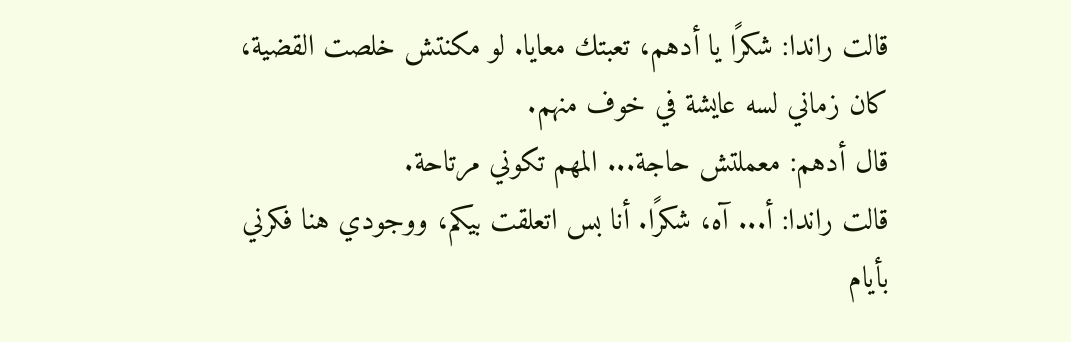قالت راندا: شكرًا يا أدهم، تعبتك معايا. لو مكنتش خلصت القضية، كان زماني لسه عايشة في خوف منهم.
قال أدهم: معملتش حاجة... المهم تكوني مرتاحة.
قالت راندا: أ... آه، شكرًا. أنا بس اتعلقت بيكم، ووجودي هنا فكرني بأيام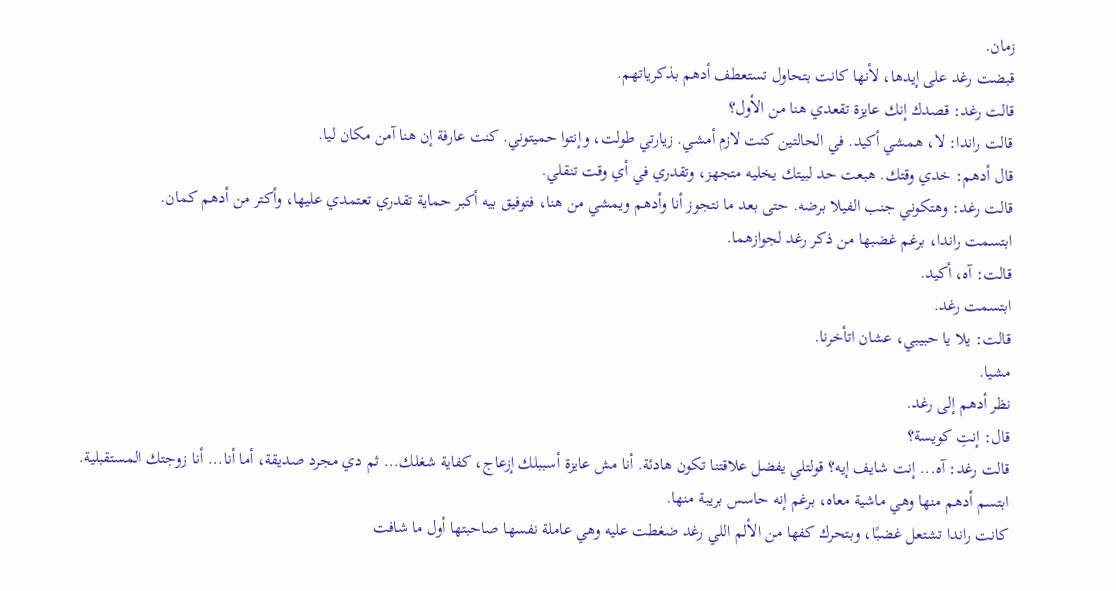زمان.
قبضت رغد على إيدها، لأنها كانت بتحاول تستعطف أدهم بذكرياتهم.
قالت رغد: قصدك إنك عايزة تقعدي هنا من الأول؟
قالت راندا: لا، همشي أكيد. في الحالتين كنت لازم أمشي. زيارتي طولت، وإنتوا حميتوني. كنت عارفة إن هنا آمن مكان ليا.
قال أدهم: خدي وقتك. هبعت حد لبيتك يخليه متجهز، وتقدري في أي وقت تنقلي.
قالت رغد: وهتكوني جنب الفيلا برضه. حتى بعد ما نتجوز أنا وأدهم ويمشي من هنا، فتوفيق بيه أكبر حماية تقدري تعتمدي عليها، وأكتر من أدهم كمان.
ابتسمت راندا، برغم غضبها من ذكر رغد لجوازهما.
قالت: آه، أكيد.
ابتسمت رغد.
قالت: يلا يا حبيبي، عشان اتأخرنا.
مشيا.
نظر أدهم إلى رغد.
قال: إنتِ كويسة؟
قالت رغد: آه... إنت شايف إيه؟ قولتلي يفضل علاقتنا تكون هادئة. أنا مش عايزة أسببلك إزعاج، كفاية شغلك... ثم دي مجرد صديقة، أما أنا... أنا زوجتك المستقبلية.
ابتسم أدهم منها وهي ماشية معاه، برغم إنه حاسس بريبة منها.
كانت راندا تشتعل غضبًا، وبتحرك كفها من الألم اللي رغد ضغطت عليه وهي عاملة نفسها صاحبتها أول ما شافت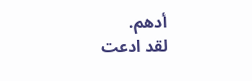أدهم.
لقد ادعت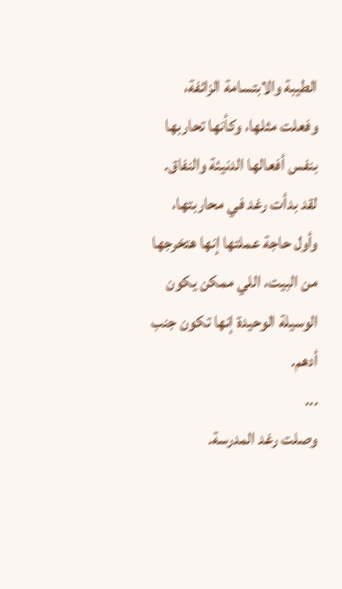الطيبة والابتسامة الزائفة، وفعلت مثلها، وكأنها تحاربها بنفس أفعالها الدنيئة والنفاق.
لقد بدأت رغد في محاربتها، وأول حاجة عملتها إنها هتخرجها من البيت، اللي ممكن يكون الوسيلة الوحيدة إنها تكون جنب أدهم.
...
وصلت رغد المدرسة.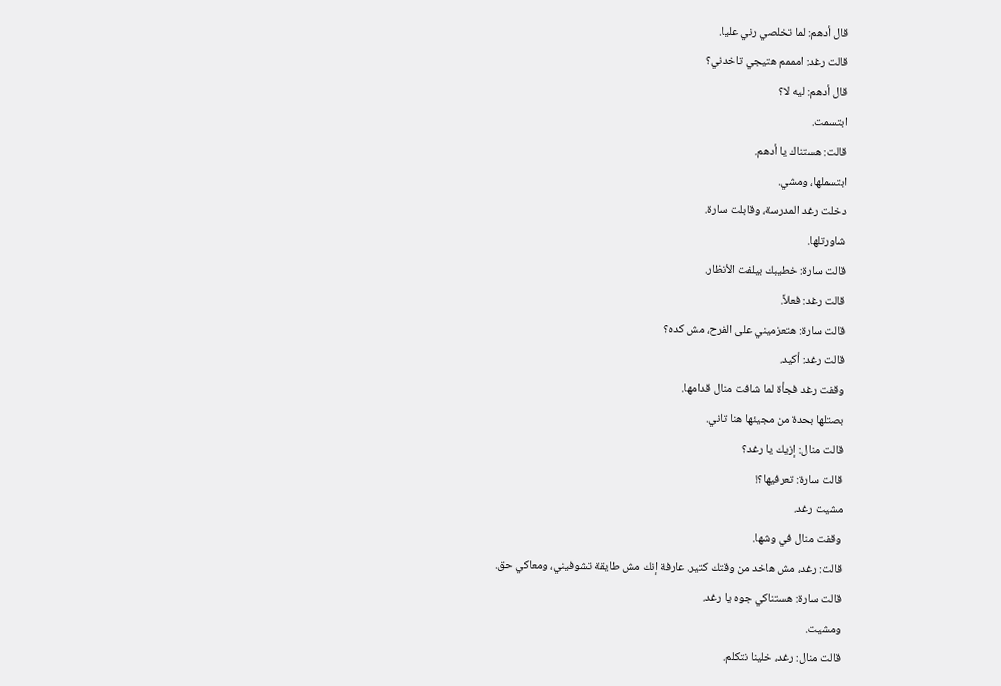قال أدهم: لما تخلصي رني عليا.
قالت رغد: امممم هتيجي تاخدني؟
قال أدهم: ليه لا؟
ابتسمت.
قالت: هستناك يا أدهم.
ابتسملها، ومشي.
دخلت رغد المدرسة، وقابلت سارة.
شاورتلها.
قالت سارة: خطيبك بيلفت الأنظار.
قالت رغد: فعلاً.
قالت سارة: هتعزميني على الفرح، مش كده؟
قالت رغد: أكيد.
وقفت رغد فجأة لما شافت منال قدامها.
بصتلها بحدة من مجيئها هنا تاني.
قالت منال: إزيك يا رغد؟
قالت سارة: تعرفيها؟!
مشيت رغد.
وقفت منال في وشها.
قالت: رغد، مش هاخد من وقتك كتير. عارفة إنك مش طايقة تشوفيني، ومعاكي حق.
قالت سارة: هستناكي جوه يا رغد.
ومشيت.
قالت منال: رغد، خلينا نتكلم.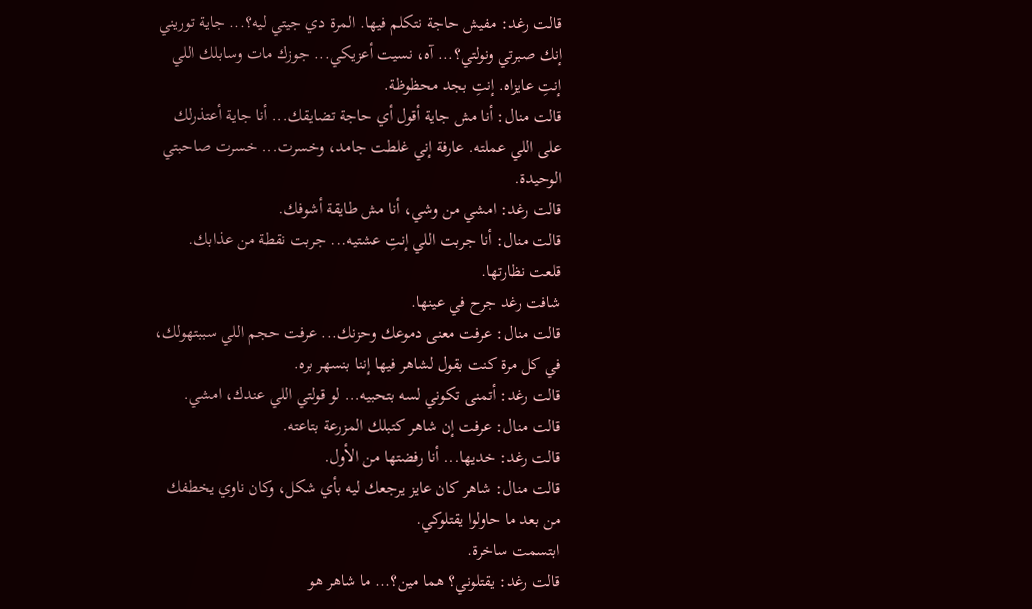قالت رغد: مفيش حاجة نتكلم فيها. المرة دي جيتي ليه؟... جاية توريني إنك صبرتي ونولتي؟... آه، نسيت أعزيكي... جوزك مات وسابلك اللي إنتِ عايزاه. إنتِ بجد محظوظة.
قالت منال: أنا مش جاية أقول أي حاجة تضايقك... أنا جاية أعتذرلك على اللي عملته. عارفة إني غلطت جامد، وخسرت... خسرت صاحبتي الوحيدة.
قالت رغد: امشي من وشي، أنا مش طايقة أشوفك.
قالت منال: أنا جربت اللي إنتِ عشتيه... جربت نقطة من عذابك.
قلعت نظارتها.
شافت رغد جرح في عينها.
قالت منال: عرفت معنى دموعك وحزنك... عرفت حجم اللي سببتهولك، في كل مرة كنت بقول لشاهر فيها إننا بنسهر بره.
قالت رغد: أتمنى تكوني لسه بتحبيه... لو قولتي اللي عندك، امشي.
قالت منال: عرفت إن شاهر كتبلك المزرعة بتاعته.
قالت رغد: خديها... أنا رفضتها من الأول.
قالت منال: شاهر كان عايز يرجعك ليه بأي شكل، وكان ناوي يخطفك من بعد ما حاولوا يقتلوكي.
ابتسمت ساخرة.
قالت رغد: يقتلوني؟ هما مين؟... ما شاهر هو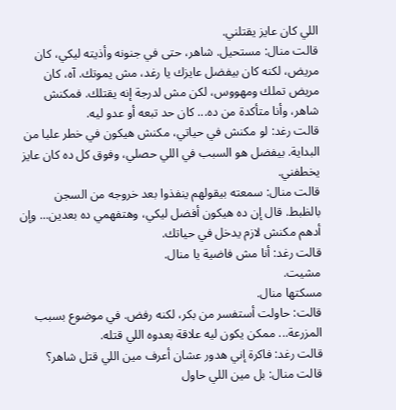اللي كان عايز يقتلني.
قالت منال: مستحيل. شاهر، حتى في جنونه وأذيته ليكي، كان مريض، لكنه كان بيفضل عايزك يا رغد، مش يموتك. آه، كان مريض تملك ومهووس، لكن مش لدرجة إنه يقتلك. فمكنش شاهر، وأنا متأكدة من ده... كان حد تبعه أو عدو ليه.
قالت رغد: لو مكنش في حياتي، مكنش هيكون في خطر عليا من البداية. بيفضل هو السبب في اللي حصلي، وفوق كل ده كان عايز يخطفني.
قالت منال: سمعته بيقولهم ينفذوا بعد خروجه من السجن بالظبط. قال إن ده هيكون أفضل ليكي، وهتفهمي ده بعدين... وإن أدهم مكنش لازم يدخل في حياتك.
قالت رغد: أنا مش فاضية يا منال.
مشيت.
مسكتها منال.
قالت: حاولت أستفسر من بكر، لكنه رفض. في موضوع بسبب المزرعة... ممكن يكون ليه علاقة بعدوه اللي قتله.
قالت رغد: فاكرة إني هدور عشان أعرف مين اللي قتل شاهر؟
قالت منال: بل مين اللي حاول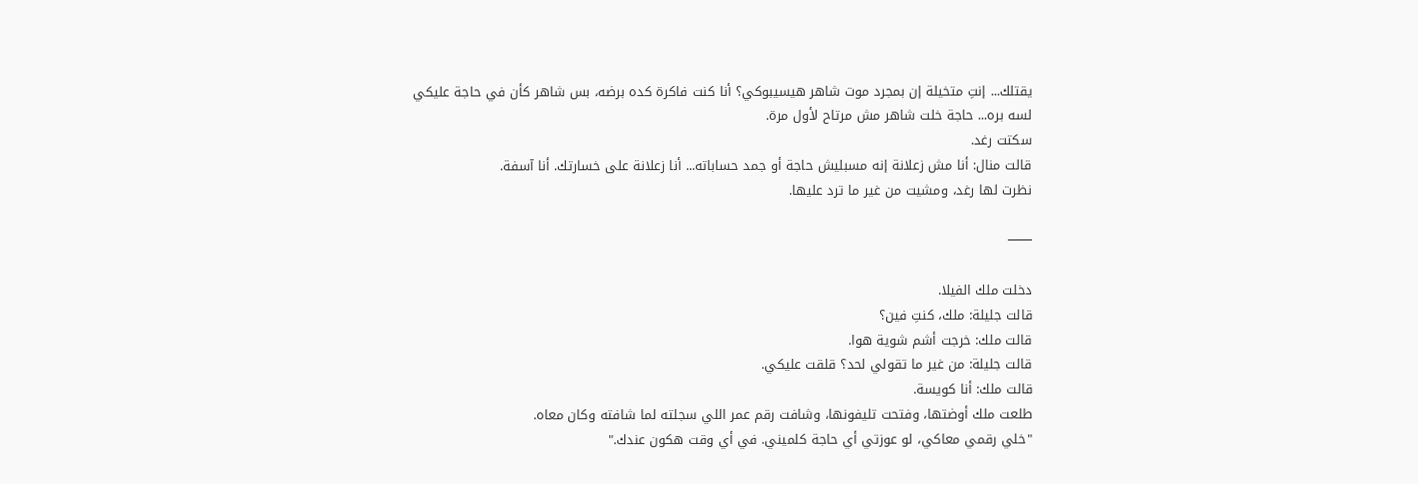يقتلك... إنتِ متخيلة إن بمجرد موت شاهر هيسيبوكي؟ أنا كنت فاكرة كده برضه، بس شاهر كأن في حاجة عليكي لسه بره... حاجة خلت شاهر مش مرتاح لأول مرة.
سكتت رغد.
قالت منال: أنا مش زعلانة إنه مسبليش حاجة أو جمد حساباته... أنا زعلانة على خسارتك. أنا آسفة.
نظرت لها رغد، ومشيت من غير ما ترد عليها.

───

دخلت ملك الفيلا.
قالت جليلة: ملك، كنتِ فين؟
قالت ملك: خرجت أشم شوية هوا.
قالت جليلة: من غير ما تقولي لحد؟ قلقت عليكي.
قالت ملك: أنا كويسة.
طلعت ملك أوضتها، وفتحت تليفونها، وشافت رقم عمر اللي سجلته لما شافته وكان معاه.
"خلي رقمي معاكي، لو عوزتي أي حاجة كلميني. في أي وقت هكون عندك."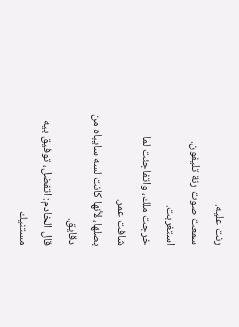رنت عليه.
سمعت صوت رنة تليفون.
استغربت.
خرجت ملك، واتفاجئت لما شافت عمر.
بصلها، لأنها كانت لسه سايباه من دقايق.
قال الخادم: اتفضل، توفيق بيه مستنيك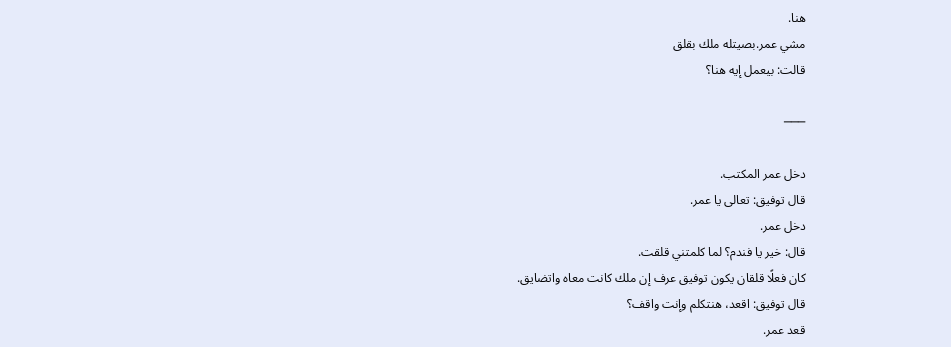هنا.
مشي عمر.بصيتله ملك بقلق
قالت: بيعمل إيه هنا؟

───

دخل عمر المكتب.
قال توفيق: تعالى يا عمر.
دخل عمر.
قال: خير يا فندم؟ لما كلمتني قلقت.
كان فعلًا قلقان يكون توفيق عرف إن ملك كانت معاه واتضايق.
قال توفيق: اقعد، هنتكلم وإنت واقف؟
قعد عمر.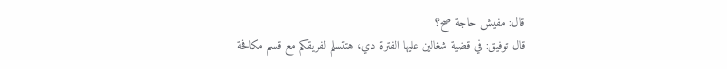قال: مفيش حاجة صح؟
قال توفيق: في قضية شغالين عليها الفترة دي، هتتسلم لفريقكم مع قسم مكافحة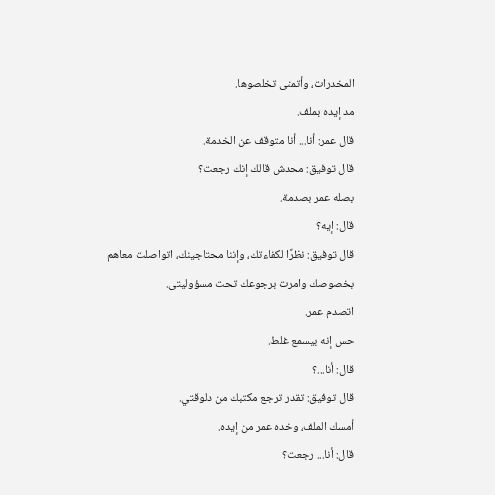المخدرات، وأتمنى تخلصوها.
مد إيده بملف.
قال عمر: أنا... أنا متوقف عن الخدمة.
قال توفيق: محدش قالك إنك رجعت؟
بصله عمر بصدمة.
قال: إيه؟
قال توفيق: نظرًا لكفاءتك، وإننا محتاجينك، اتواصلت معاهم بخصوصك وامرت برجوعك تحت مسؤوليتى.
اتصدم عمر.
حس إنه بيسمع غلط.
قال: أنا...؟
قال توفيق: تقدر ترجع مكتبك من دلوقتي.
أمسك الملف، وخده عمر من إيده.
قال: أنا... رجعت؟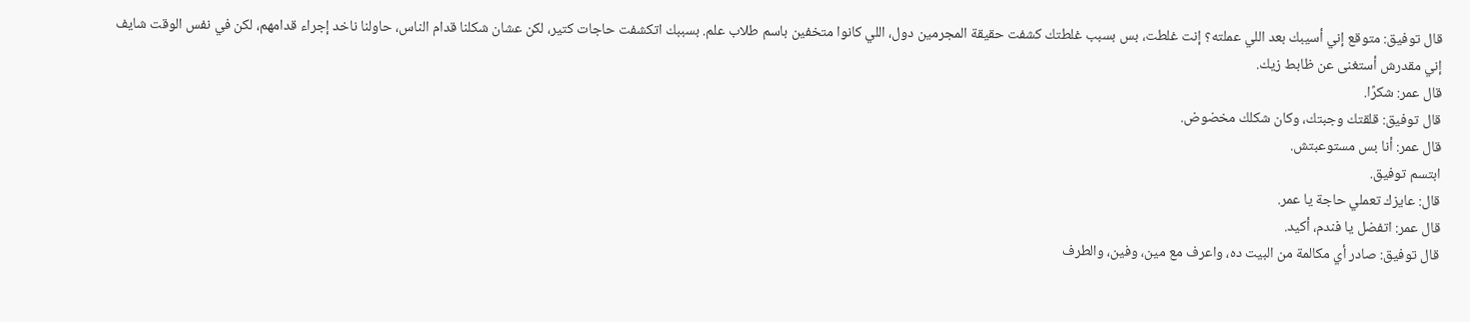قال توفيق: متوقع إني أسيبك بعد اللي عملته؟ إنت غلطت، بس بسبب غلطتك كشفت حقيقة المجرمين دول، اللي كانوا متخفين باسم طلاب علم. بسببك اتكشفت حاجات كتير، لكن عشان شكلنا قدام الناس، حاولنا ناخد إجراء قدامهم، لكن في نفس الوقت شايف إني مقدرش أستغنى عن ظابط زيك.
قال عمر: شكرًا.
قال توفيق: قلقتك وجبتك، وكان شكلك مخضوض.
قال عمر: أنا بس مستوعبتش.
ابتسم توفيق.
قال: عايزك تعملي حاجة يا عمر.
قال عمر: اتفضل يا فندم، أكيد.
قال توفيق: صادر أي مكالمة من البيت ده، واعرف مع مين، وفين، والطرف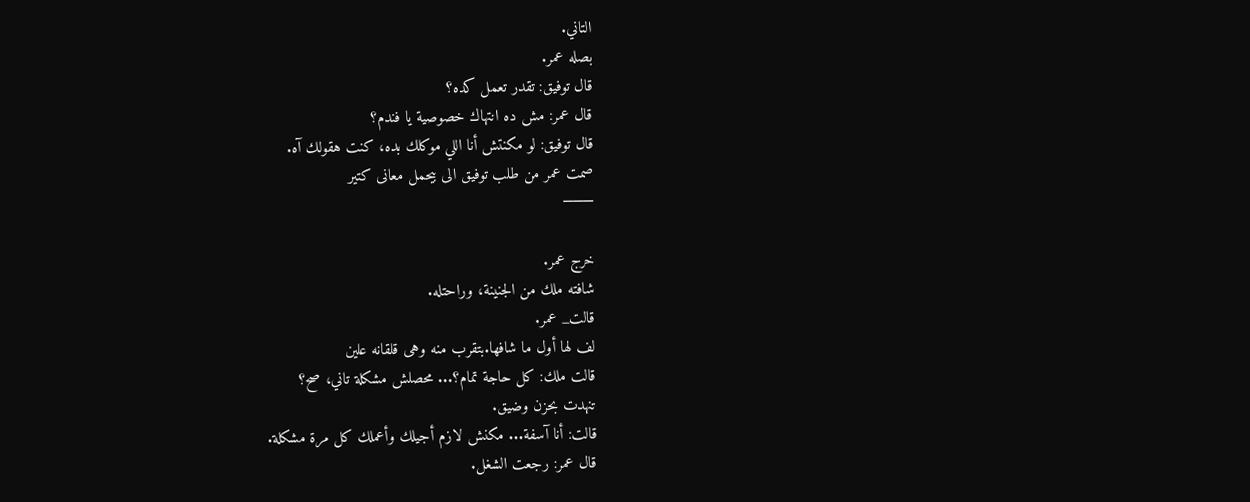التاني.
بصله عمر.
قال توفيق: تقدر تعمل كده؟
قال عمر: مش ده انتهاك خصوصية يا فندم؟
قال توفيق: لو مكنتش أنا اللي موكلك بده، كنت هقولك آه.
صمت عمر من طلب توفيق الى بيحمل معانى كتير
───

خرج عمر.
شافته ملك من الجنينة، وراحتله.
قالت_ عمر.
لف لها أول ما شافها.بتقرب منه وهى قلقانه علين
قالت ملك: كل حاجة تمام؟... محصلش مشكلة تاني، صح؟
تنهدت بحزن وضيق.
قالت: أنا آسفة... مكنش لازم أجيلك وأعملك كل مرة مشكلة.
قال عمر: رجعت الشغل.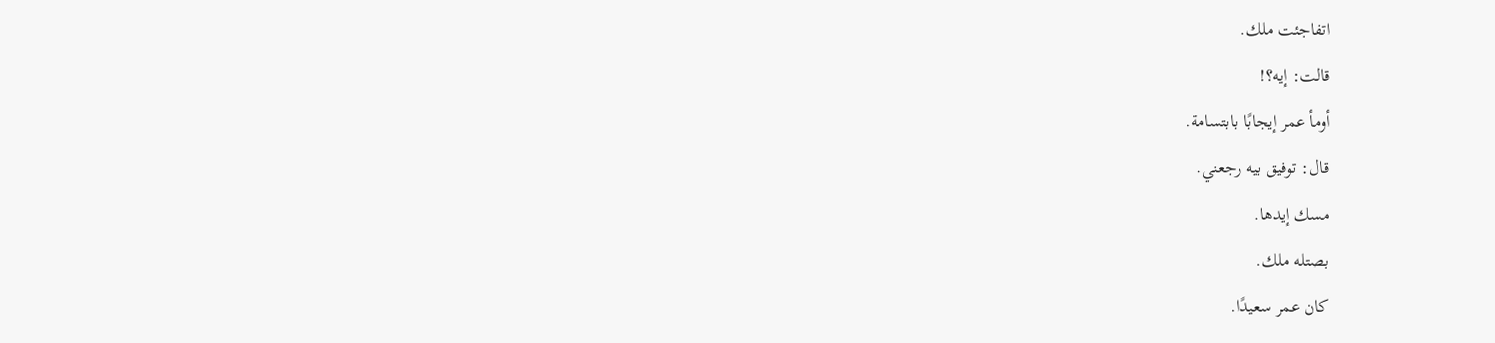اتفاجئت ملك.
قالت: إيه؟!
أومأ عمر إيجابًا بابتسامة.
قال: توفيق بيه رجعني.
مسك إيدها.
بصتله ملك.
كان عمر سعيدًا.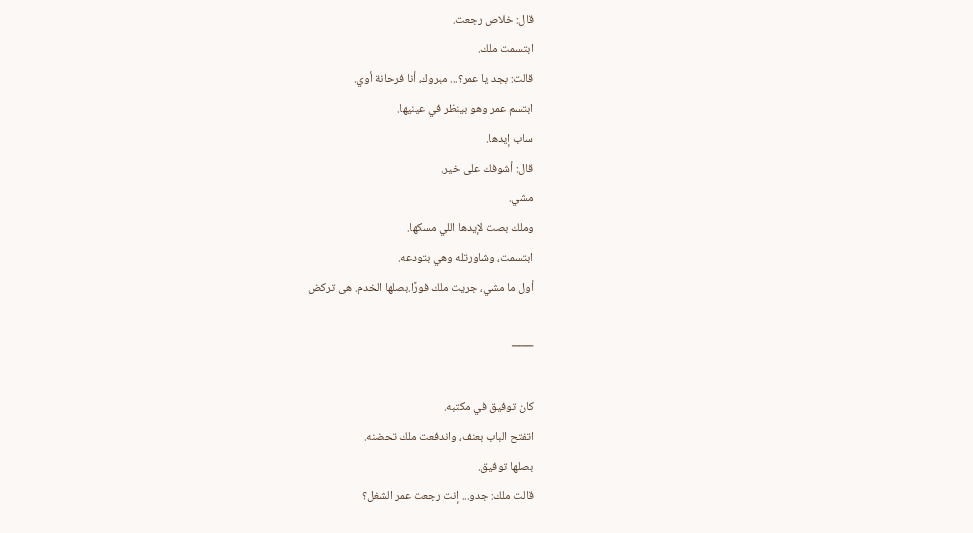قال: خلاص رجعت.
ابتسمت ملك.
قالت: بجد يا عمر؟... مبروك، أنا فرحانة أوي.
ابتسم عمر وهو بينظر في عينيها.
ساب إيدها.
قال: أشوفك على خير.
مشي.
وملك بصت لإيدها اللي مسكها.
ابتسمت، وشاورتله وهي بتودعه.
أول ما مشي، جريت ملك فورًا.بصلها الخدم. هى تركض

───

كان توفيق في مكتبه.
اتفتح الباب بعنف، واندفعت ملك تحضنه.
بصلها توفيق.
قالت ملك: جدو... إنت رجعت عمر الشغل؟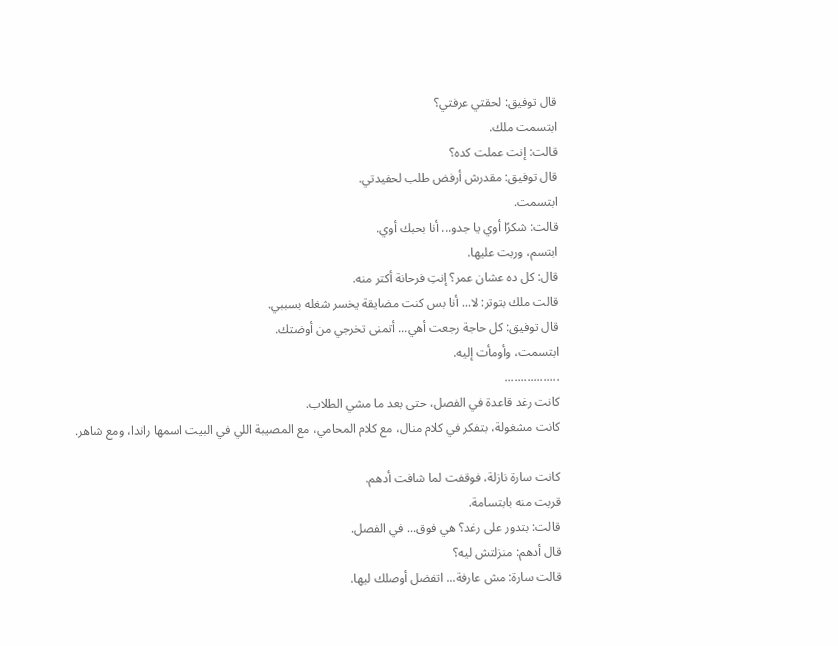قال توفيق: لحقتي عرفتي؟
ابتسمت ملك.
قالت: إنت عملت كده؟
قال توفيق: مقدرش أرفض طلب لحفيدتي.
ابتسمت.
قالت: شكرًا أوي يا جدو... أنا بحبك أوي.
ابتسم، وربت عليها.
قال: كل ده عشان عمر؟ إنتِ فرحانة أكتر منه.
قالت ملك بتوتر: لا... أنا بس كنت مضايقة يخسر شغله بسببي.
قال توفيق: كل حاجة رجعت أهي... أتمنى تخرجي من أوضتك.
ابتسمت، وأومأت إليه.
.................
كانت رغد قاعدة في الفصل، حتى بعد ما مشي الطلاب.
كانت مشغولة، بتفكر في كلام منال، مع كلام المحامي، مع المصيبة اللي في البيت اسمها راندا، ومع شاهر.

كانت سارة نازلة، فوقفت لما شافت أدهم.
قربت منه بابتسامة.
قالت: بتدور على رغد؟ هي فوق... في الفصل.
قال أدهم: منزلتش ليه؟
قالت سارة: مش عارفة... اتفضل أوصلك ليها.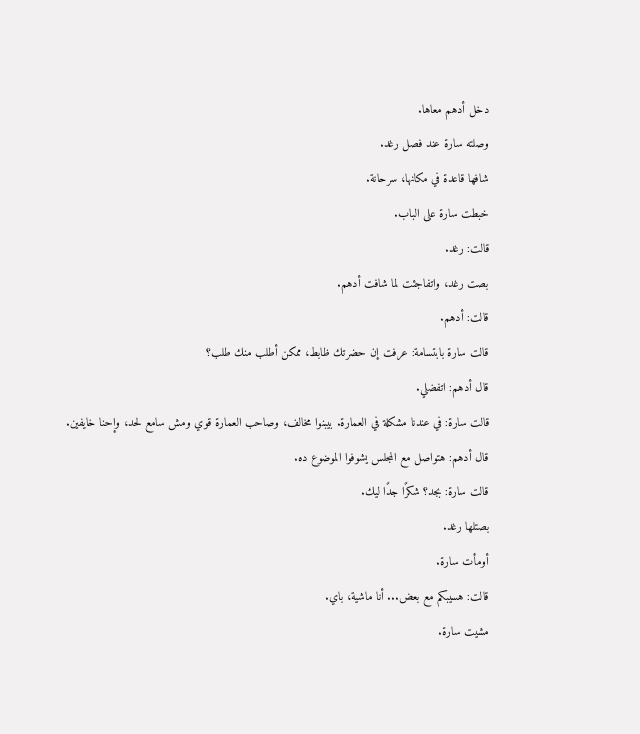دخل أدهم معاها.
وصلته سارة عند فصل رغد.
شافها قاعدة في مكانها، سرحانة.
خبطت سارة على الباب.
قالت: رغد.
بصت رغد، واتفاجئت لما شافت أدهم.
قالت: أدهم.
قالت سارة بابتسامة: عرفت إن حضرتك ظابط، ممكن أطلب منك طلب؟
قال أدهم: اتفضلي.
قالت سارة: في عندنا مشكلة في العمارة. بيبنوا مخالف، وصاحب العمارة قوي ومش سامع لحد، وإحنا خايفين.
قال أدهم: هتواصل مع المجلس يشوفوا الموضوع ده.
قالت سارة: بجد؟ شكرًا جدًا ليك.
بصتلها رغد.
أومأت سارة.
قالت: هسيبكم مع بعض... أنا ماشية، باي.
مشيت سارة.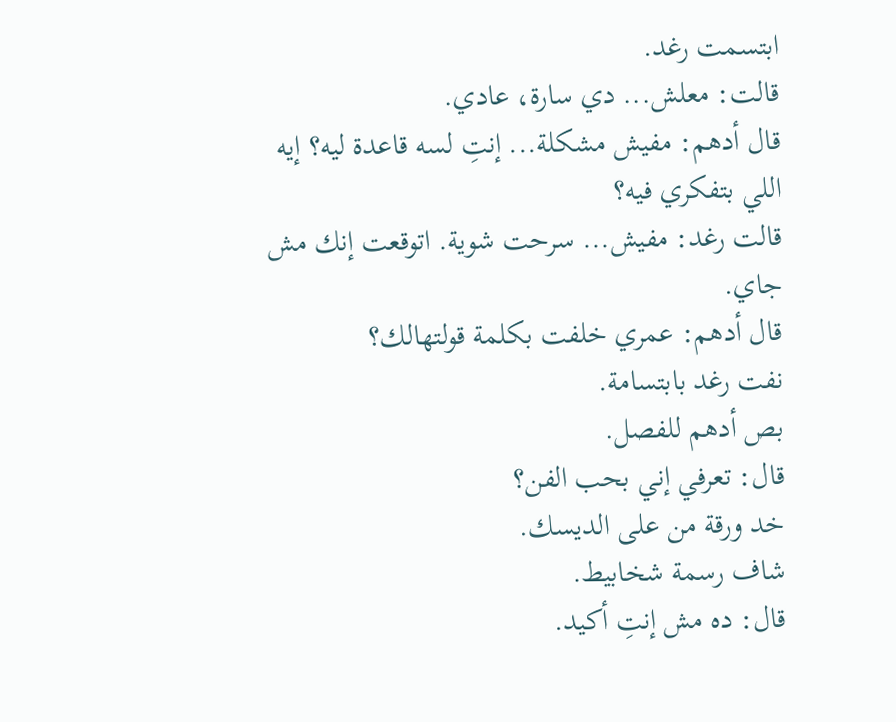ابتسمت رغد.
قالت: معلش... دي سارة، عادي.
قال أدهم: مفيش مشكلة... إنتِ لسه قاعدة ليه؟ إيه اللي بتفكري فيه؟
قالت رغد: مفيش... سرحت شوية. اتوقعت إنك مش جاي.
قال أدهم: عمري خلفت بكلمة قولتهالك؟
نفت رغد بابتسامة.
بص أدهم للفصل.
قال: تعرفي إني بحب الفن؟
خد ورقة من على الديسك.
شاف رسمة شخابيط.
قال: ده مش إنتِ أكيد.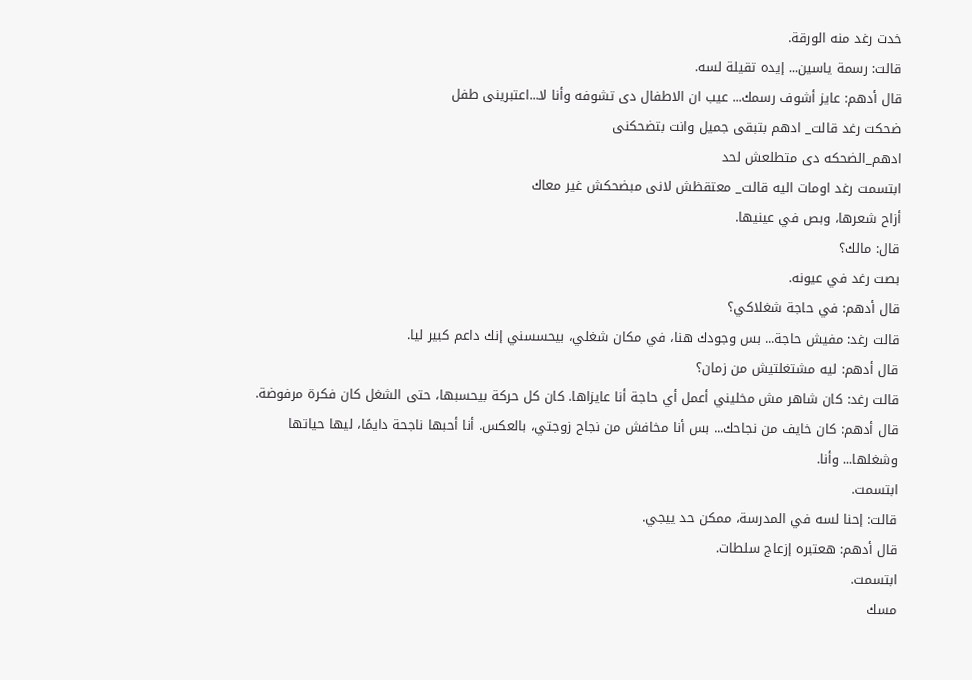خدت رغد منه الورقة.
قالت: رسمة ياسين... إيده تقيلة لسه.
قال أدهم: عايز أشوف رسمك... عيب ان الاطفال دى تشوفه وأنا لا...اعتبرينى طفل
ضحكت رغد قالت_ ادهم بتبقى جميل وانت بتضحكنى
ادهم_الضحكه دى متطلعش لحد
ابتسمت رغد اومات اليه قالت_ معتقظش لانى مبضحكش غير معاك
أزاح شعرها، وبص في عينيها.
قال: مالك؟
بصت رغد في عيونه.
قال أدهم: في حاجة شغلاكي؟
قالت رغد: مفيش حاجة... بس وجودك هنا، في مكان شغلي، بيحسسني إنك داعم كبير ليا.
قال أدهم: ليه مشتغلتيش من زمان؟
قالت رغد: كان شاهر مش مخليني أعمل أي حاجة أنا عايزاها. كان كل حركة بيحسبها، حتى الشغل كان فكرة مرفوضة.
قال أدهم: كان خايف من نجاحك... بس أنا مخافش من نجاح زوجتي، بالعكس. أنا أحبها ناجحة دايمًا، ليها حياتها وشغلها... وأنا.
ابتسمت.
قالت: إحنا لسه في المدرسة، ممكن حد ييجي.
قال أدهم: هعتبره إزعاج سلطات.
ابتسمت.
مسك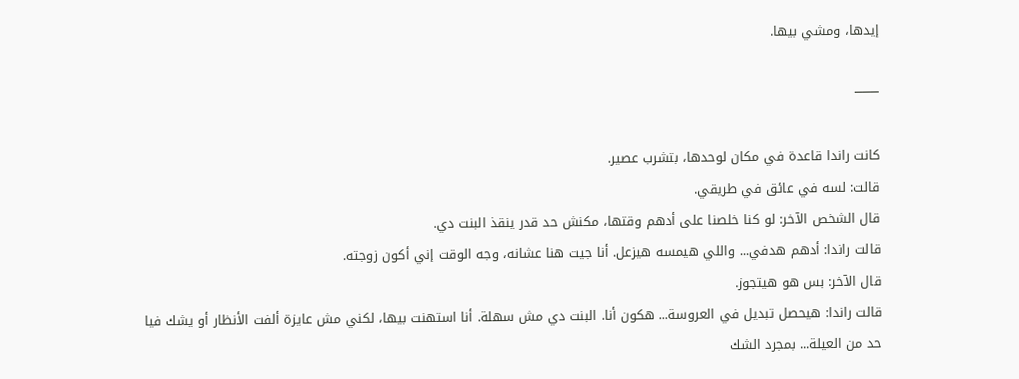إيدها، ومشي بيها.

───

كانت راندا قاعدة في مكان لوحدها، بتشرب عصير.
قالت: لسه في عائق في طريقي.
قال الشخص الآخر: لو كنا خلصنا على أدهم وقتها، مكنش حد قدر ينقذ البنت دي.
قالت راندا: أدهم هدفي... واللي هيمسه هيزعل. أنا جيت هنا عشانه، وجه الوقت إني أكون زوجته.
قال الآخر: بس هو هيتجوز.
قالت راندا: هيحصل تبديل في العروسة... هكون أنا. البنت دي مش سهلة. أنا استهنت بيها، لكني مش عايزة ألفت الأنظار أو يشك فيا حد من العيلة... بمجرد الشك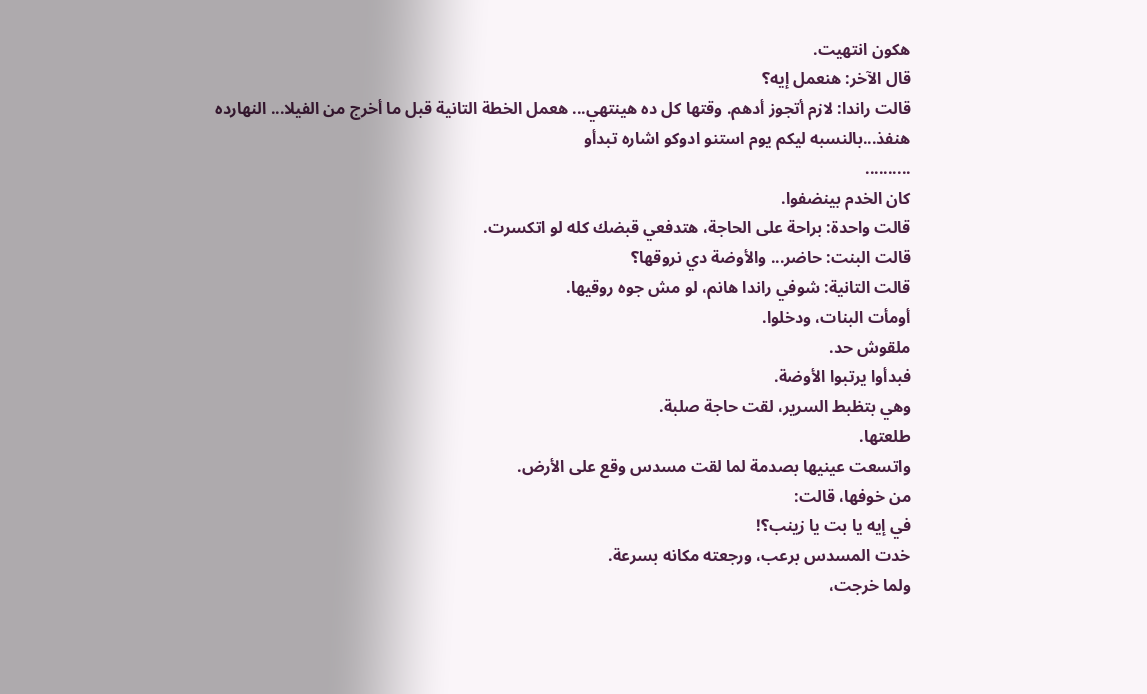هكون انتهيت.
قال الآخر: هنعمل إيه؟
قالت راندا: لازم أتجوز أدهم. وقتها كل ده هينتهي... هعمل الخطة التانية قبل ما أخرج من الفيلا... النهارده هنفذ...بالنسبه ليكم يوم استنو ادوكو اشاره تبدأو
..........
كان الخدم بينضفوا.
قالت واحدة: براحة على الحاجة، هتدفعي قبضك كله لو اتكسرت.
قالت البنت: حاضر... والأوضة دي نروقها؟
قالت التانية: شوفي راندا هانم، لو مش جوه روقيها.
أومأت البنات، ودخلوا.
ملقوش حد.
فبدأوا يرتبوا الأوضة.
وهي بتظبط السرير، لقت حاجة صلبة.
طلعتها.
واتسعت عينيها بصدمة لما لقت مسدس وقع على الأرض.
من خوفها، قالت:
في إيه يا بت يا زينب؟!
خدت المسدس برعب، ورجعته مكانه بسرعة.
ولما خرجت،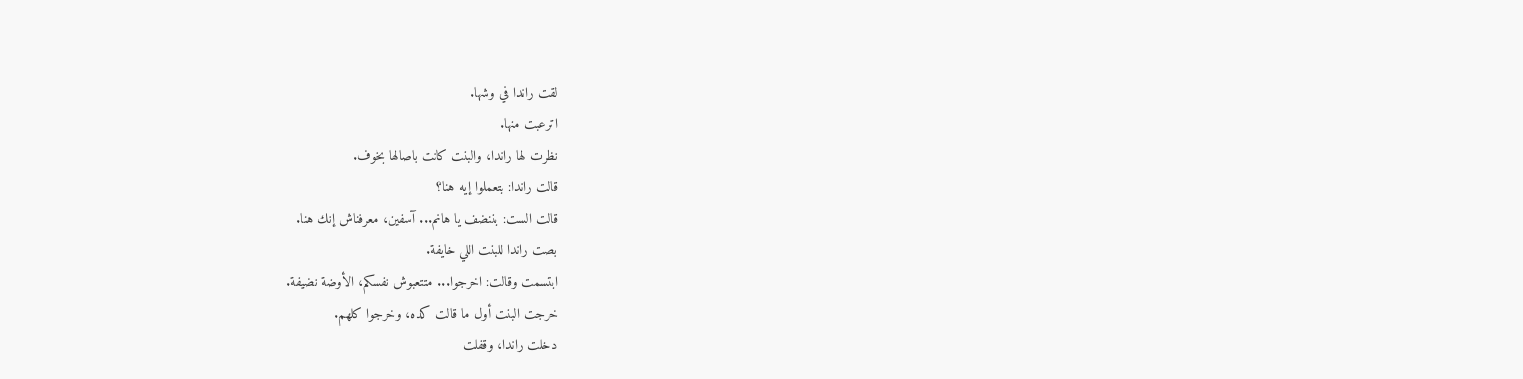لقت راندا في وشها.
اترعبت منها.
نظرت لها راندا، والبنت كانت باصالها بخوف.
قالت راندا: بتعملوا إيه هنا؟
قالت الست: بننضف يا هانم... آسفين، معرفناش إنك هنا.
بصت راندا للبنت اللي خايفة.
ابتسمت وقالت: اخرجوا... متتعبوش نفسكم، الأوضة نضيفة.
خرجت البنت أول ما قالت كده، وخرجوا كلهم.
دخلت راندا، وقفلت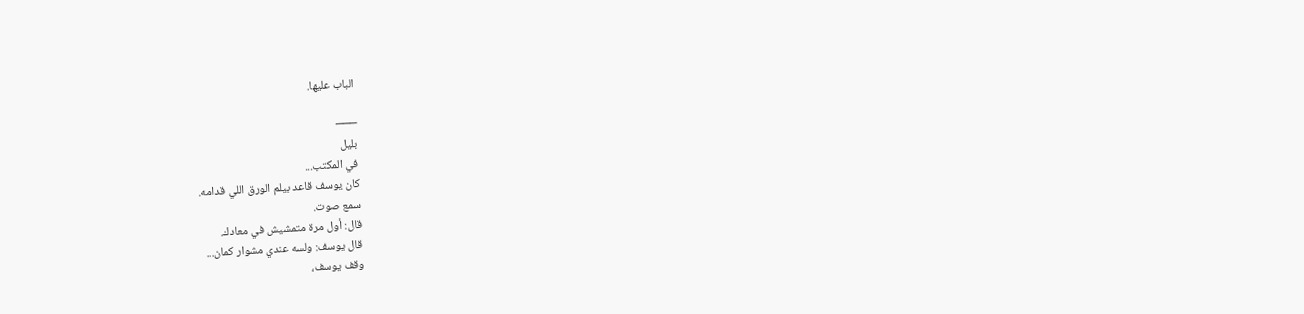الباب عليها.

───
بليل
في المكتب...
كان يوسف قاعد بيلم الورق اللي قدامه.
سمع صوت.
قال: أول مرة متمشيش في معادك.
قال يوسف: ولسه عندي مشوار كمان...
وقف يوسف،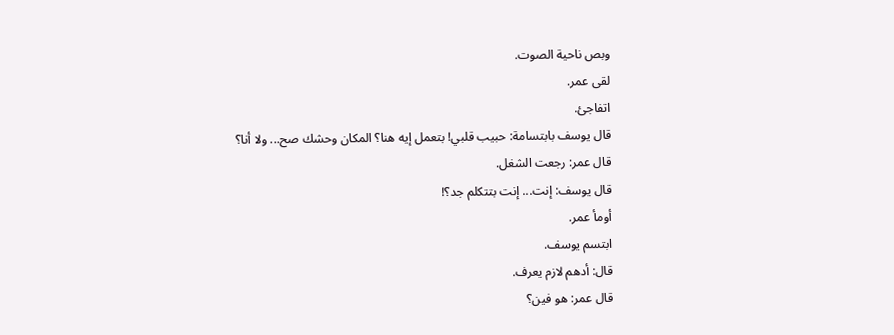وبص ناحية الصوت.
لقى عمر.
اتفاجئ.
قال يوسف بابتسامة: حبيب قلبي! بتعمل إيه هنا؟ المكان وحشك صح... ولا أنا؟
قال عمر: رجعت الشغل.
قال يوسف: إنت... إنت بتتكلم جد؟!
أومأ عمر.
ابتسم يوسف.
قال: أدهم لازم يعرف.
قال عمر: هو فين؟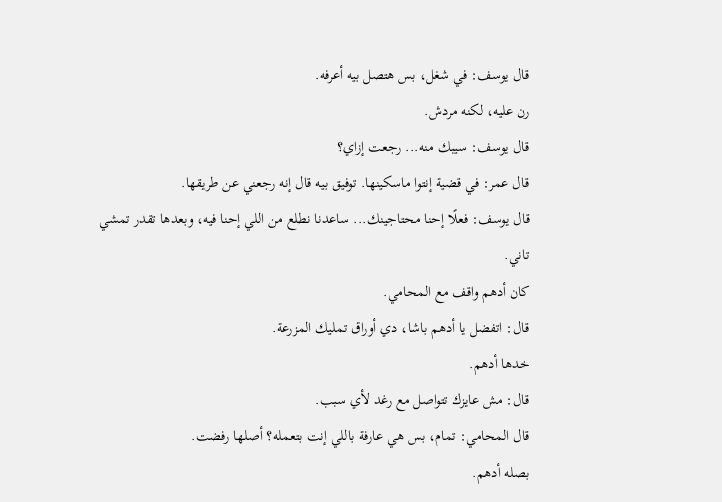قال يوسف: في شغل، بس هتصل بيه أعرفه.
رن عليه، لكنه مردش.
قال يوسف: سيبك منه... رجعت إزاي؟
قال عمر: في قضية إنتوا ماسكينها. توفيق بيه قال إنه رجعني عن طريقها.
قال يوسف: فعلًا إحنا محتاجينك... ساعدنا نطلع من اللي إحنا فيه، وبعدها تقدر تمشي تاني.
كان أدهم واقف مع المحامي.
قال: اتفضل يا أدهم باشا، دي أوراق تمليك المزرعة.
خدها أدهم.
قال: مش عايزك تتواصل مع رغد لأي سبب.
قال المحامي: تمام، بس هي عارفة باللي إنت بتعمله؟ أصلها رفضت.
بصله أدهم.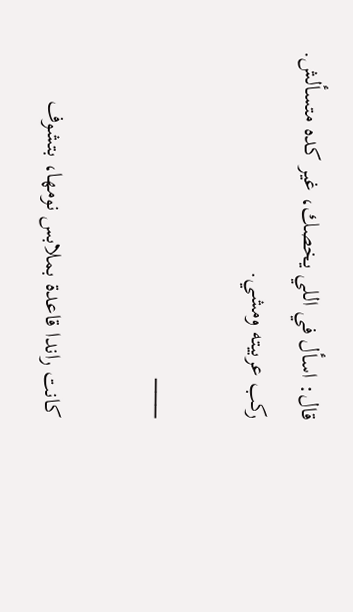قال: اسأل في اللي يخصك، غير كده متسألش.
ركب عربيته ومشي.

───

كانت راندا قاعدة بملابس نومها، بتشوف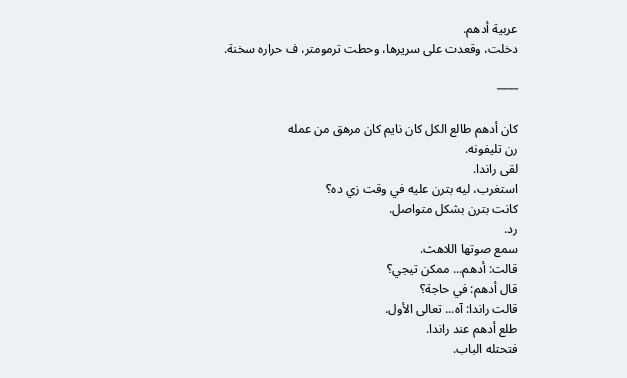عربية أدهم.
دخلت، وقعدت على سريرها، وحطت ترمومتر، ف حراره سخنة.

───

كان أدهم طالع الكل كان نايم كان مرهق من عمله
رن تليفونه.
لقى راندا.
استغرب، ليه بترن عليه في وقت زي ده؟
كانت بترن بشكل متواصل.
رد.
سمع صوتها اللاهث.
قالت: أدهم... ممكن تيجي؟
قال أدهم: في حاجة؟
قالت راندا: آه... تعالى الأول.
طلع أدهم عند راندا.
فتحتله الباب.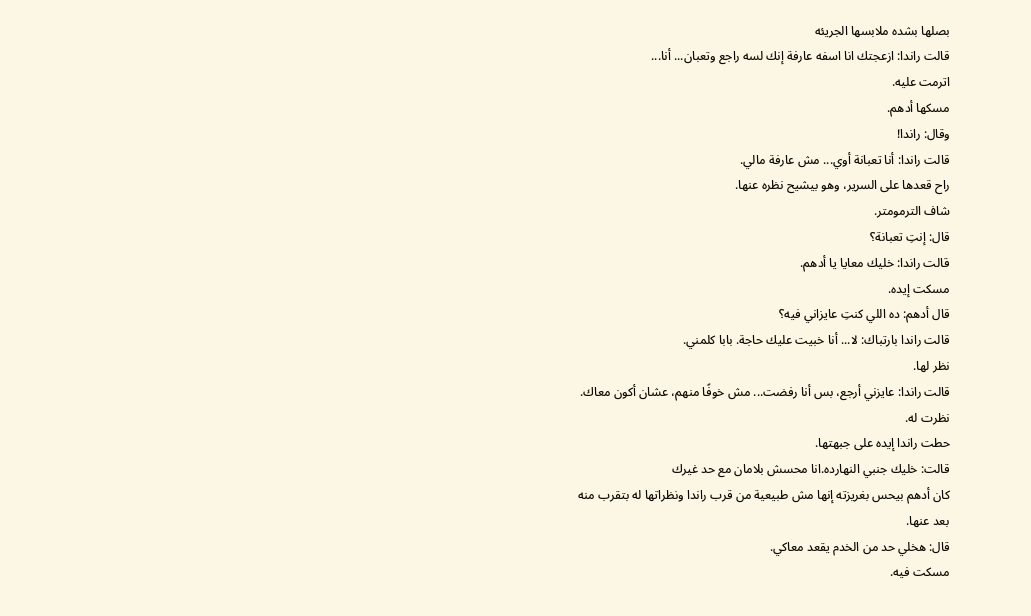بصلها بشده ملابسها الجريئه
قالت راندا: ازعجتك انا اسفه عارفة إنك لسه راجع وتعبان... أنا...
اترمت عليه.
مسكها أدهم.
وقال: راندا!
قالت راندا: أنا تعبانة أوي... مش عارفة مالي.
راح قعدها على السرير، وهو بيشيح نظره عنها.
شاف الترمومتر.
قال: إنتِ تعبانة؟
قالت راندا: خليك معايا يا أدهم.
مسكت إيده.
قال أدهم: ده اللي كنتِ عايزاني فيه؟
قالت راندا بارتباك: لا... أنا خبيت عليك حاجة. بابا كلمني.
نظر لها.
قالت راندا: عايزني أرجع، بس أنا رفضت... مش خوفًا منهم، عشان أكون معاك.
نظرت له.
حطت راندا إيده على جبهتها.
قالت: خليك جنبي النهارده.انا محسش بلامان مع حد غيرك
كان أدهم بيحس بغريزته إنها مش طبيعية من قرب راندا ونظراتها له بتقرب منه
بعد عنها.
قال: هخلي حد من الخدم يقعد معاكي.
مسكت فيه.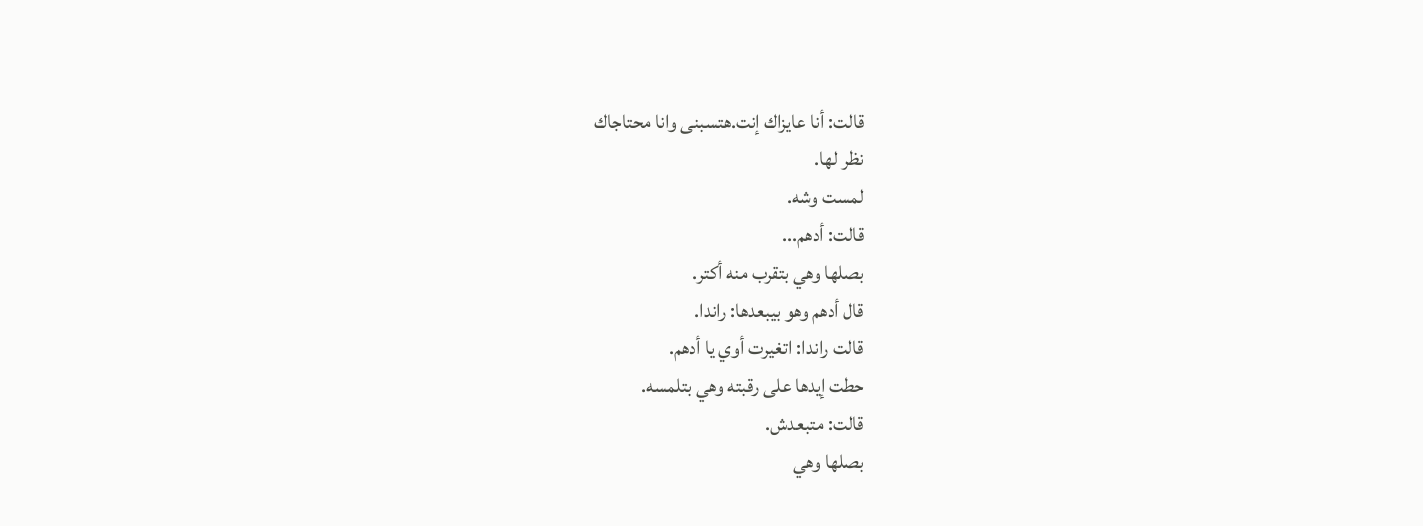قالت: أنا عايزاك إنت.هتسبنى وانا محتاجاك
نظر لها.
لمست وشه.
قالت: أدهم...
بصلها وهي بتقرب منه أكتر.
قال أدهم وهو بيبعدها: راندا.
قالت راندا: اتغيرت أوي يا أدهم.
حطت إيدها على رقبته وهي بتلمسه.
قالت: متبعدش.
بصلها وهي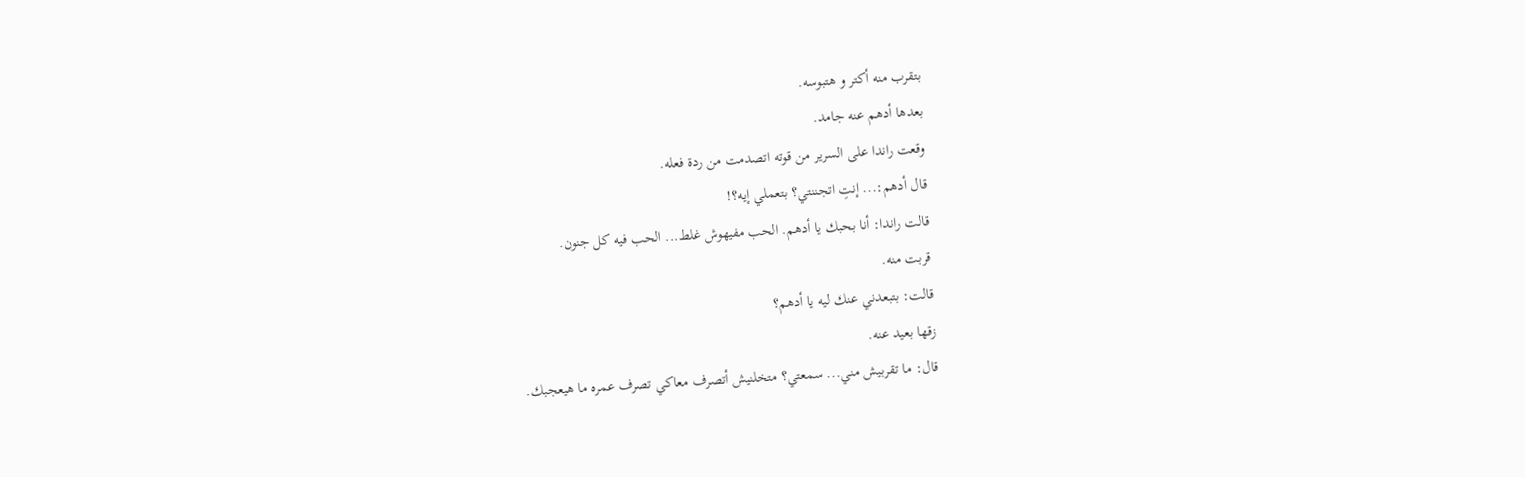بتقرب منه أكتر و هتبوسه.
بعدها أدهم عنه جامد.
وقعت راندا على السرير من قوته اتصدمت من ردة فعله.
قال أدهم:... إنتِ اتجننتي؟ بتعملي إيه؟!
قالت راندا: أنا بحبك يا أدهم. الحب مفيهوش غلط... الحب فيه كل جنون.
قربت منه.
قالت: بتبعدني عنك ليه يا أدهم؟
زقها بعيد عنه.
قال: ما تقربيش مني... سمعتي؟ متخلنيش أتصرف معاكي تصرف عمره ما هيعجبك.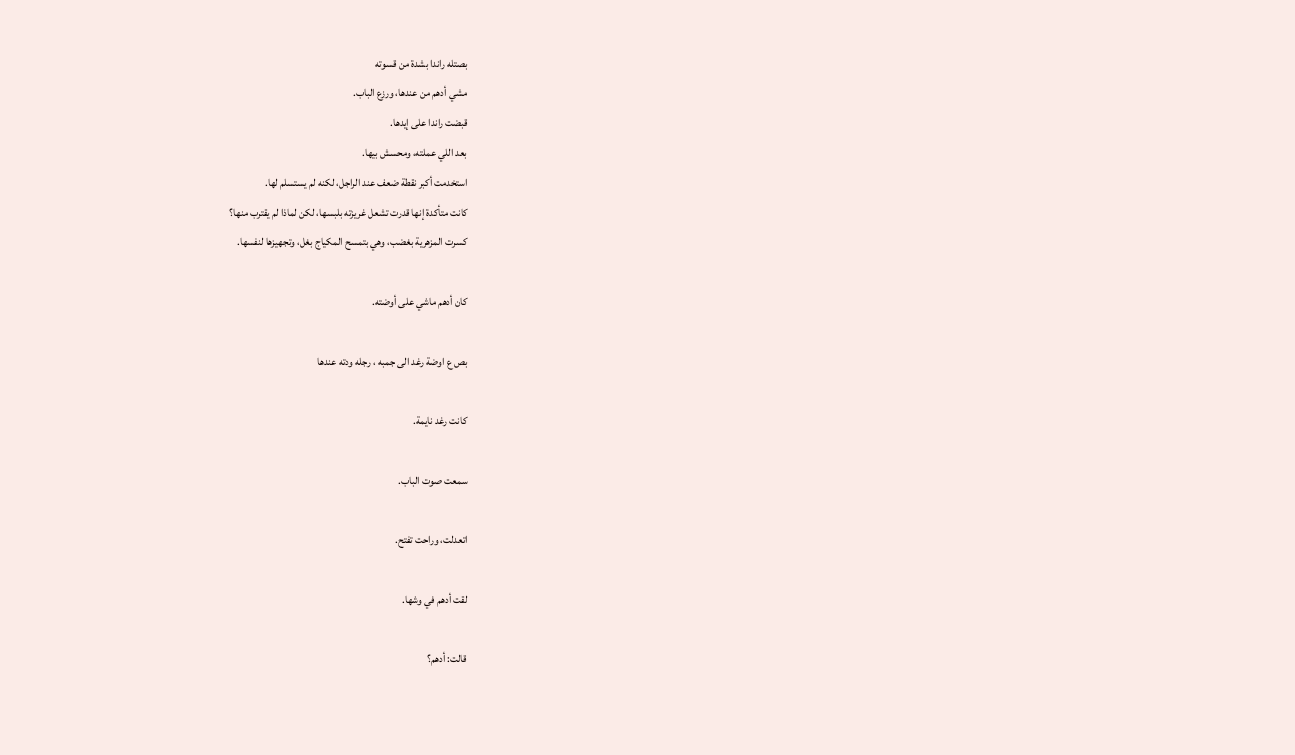بصتله راندا بشدة من قسوته
مشي أدهم من عندها، ورزع الباب.
قبضت راندا على إيدها.
بعد اللي عملته، ومحسش بيها.
استخدمت أكبر نقطة ضعف عند الراجل، لكنه لم يستسلم لها.
كانت متأكدة إنها قدرت تشعل غريزته بلبسها، لكن لماذا لم يقترب منها؟
كسرت المزهرية بغضب، وهي بتمسح المكياج بغل، وتجهيزها لنفسها.

كان أدهم ماشي على أوضته.

بص ع اوضة رغد الى جمبه ، رجله ودته عندها

كانت رغد نايمة.

سمعت صوت الباب.

اتعدلت، وراحت تفتح.

لقت أدهم في وشها.

قالت: أدهم؟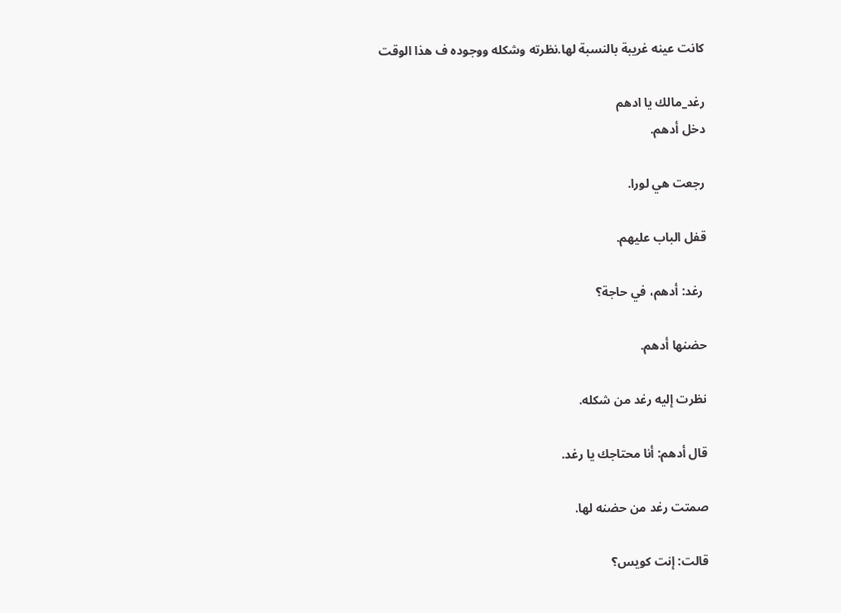كانت عينه غريبة بالنسبة لها.نظرته وشكله ووجوده ف هذا الوقت

رغد_مالك يا ادهم
دخل أدهم.

رجعت هي لورا.

قفل الباب عليهم.

 رغد: أدهم، في حاجة؟

حضنها أدهم.

نظرت إليه رغد من شكله.

قال أدهم: أنا محتاجك يا رغد.

صمتت رغد من حضنه لها.

قالت: إنت كويس؟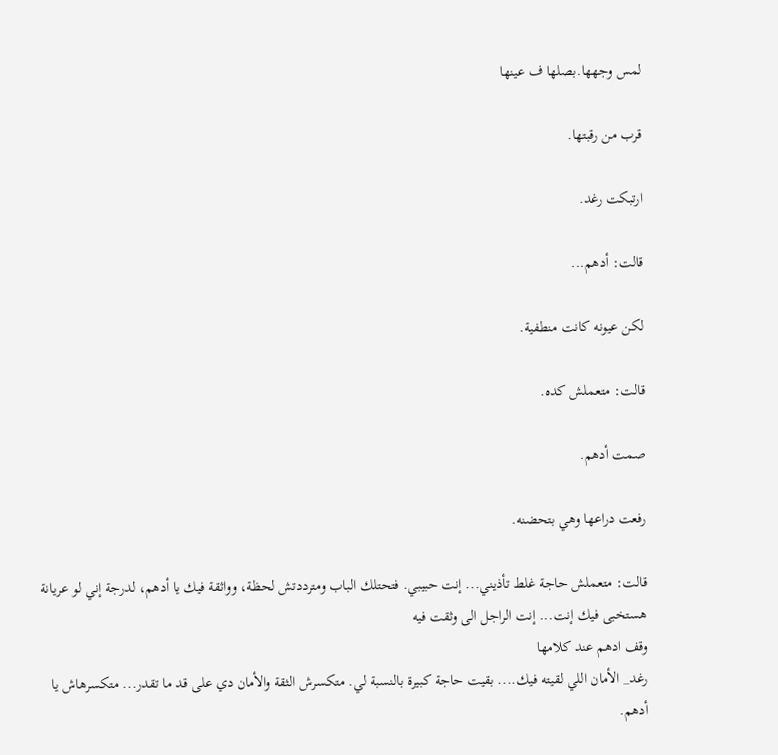لمس وجهها.بصلها ف عينها

قرب من رقبتها.

ارتبكت رغد.

قالت: أدهم...

لكن عيونه كانت منطفية.

قالت: متعملش كده.

صمت أدهم.

رفعت دراعها وهي بتحضنه.

قالت: متعملش حاجة غلط تأذيني... إنت حبيبي. فتحتلك الباب ومترددتش لحظة، وواثقة فيك يا أدهم، لدرجة إني لو عريانة هستخبى فيك إنت... إنت الراجل الى وثقت فيه
وقف ادهم عند كلامها
رغد_ الأمان اللي لقيته فيك.... بقيت حاجة كبيرة بالنسبة لي. متكسرش الثقة والأمان دي على قد ما تقدر... متكسرهاش يا أدهم.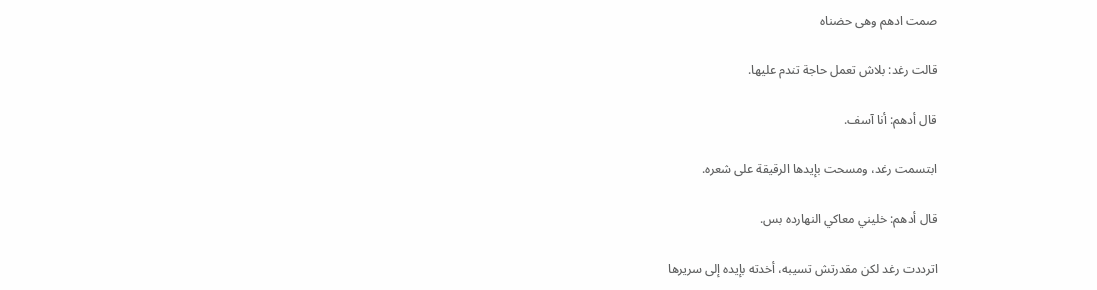صمت ادهم وهى حضناه

قالت رغد: بلاش تعمل حاجة تندم عليها.

قال أدهم: أنا آسف.

ابتسمت رغد، ومسحت بإيدها الرقيقة على شعره.

قال أدهم: خليني معاكي النهارده بس.

اترددت رغد لكن مقدرتش تسيبه، أخدته بإيده إلى سريرها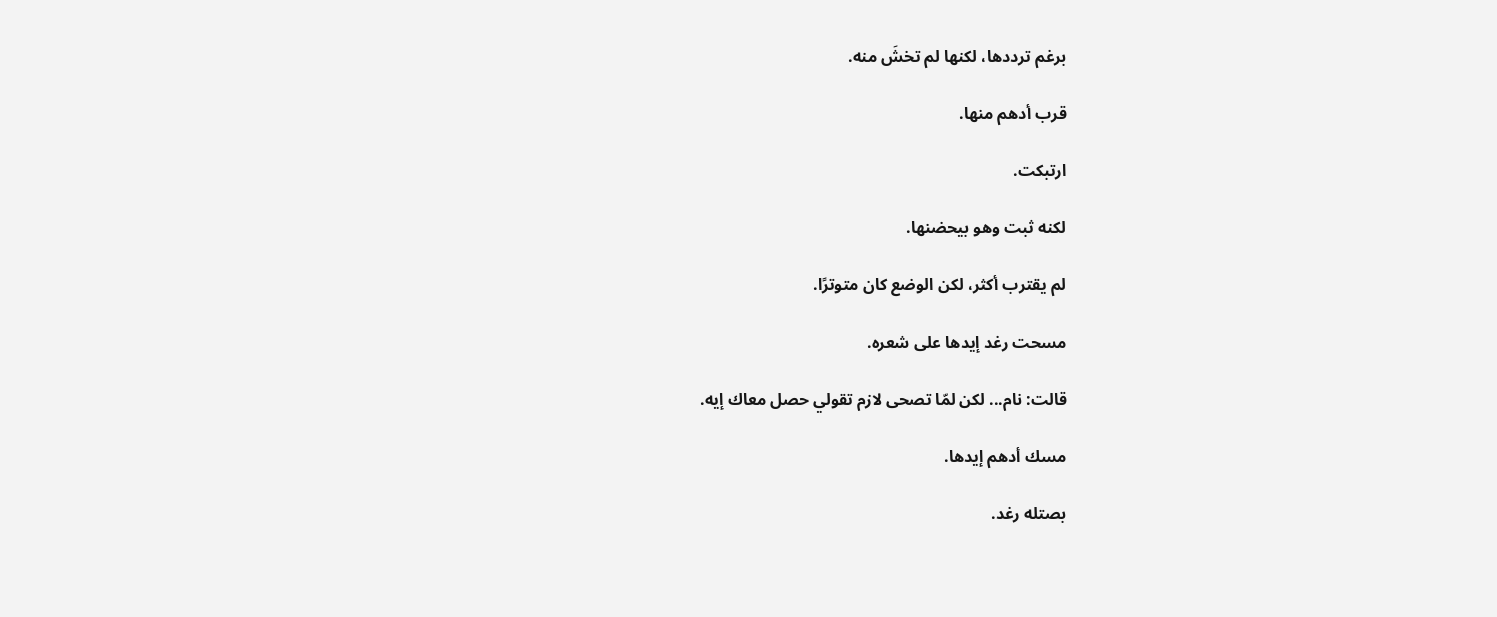برغم ترددها، لكنها لم تخشَ منه.

قرب أدهم منها.

ارتبكت.

لكنه ثبت وهو بيحضنها.

لم يقترب أكثر، لكن الوضع كان متوترًا.

مسحت رغد إيدها على شعره.

قالت: نام... لكن لمّا تصحى لازم تقولي حصل معاك إيه.

مسك أدهم إيدها.

بصتله رغد.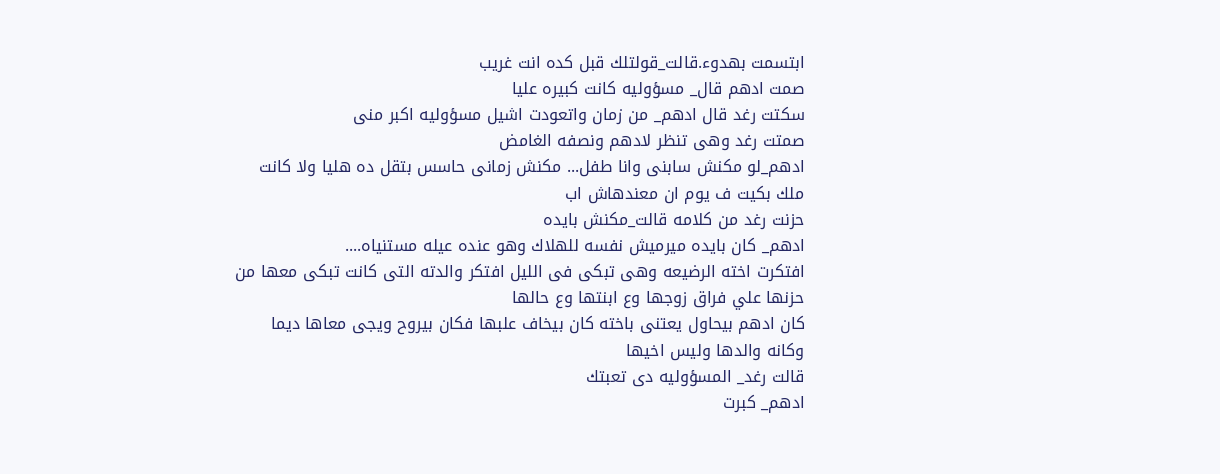ابتسمت بهدوء.قالت_قولتلك قبل كده انت غريب
صمت ادهم قال_ مسؤوليه كانت كبيره عليا
سكتت رغد قال ادهم_ من زمان واتعودت اشيل مسؤوليه اكبر منى
صمتت رغد وهى تنظر لادهم ونصفه الغامض
ادهم_لو مكنش سابنى وانا طفل... مكنش زمانى حاسس بتقل ده هليا ولا كانت ملك بكيت ف يوم ان معندهاش اب
حزنت رغد من كلامه قالت_مكنش بايده
ادهم_ كان بايده ميرميش نفسه للهلاك وهو عنده عيله مستنياه....
افتكرت اخته الرضيعه وهى تبكى فى الليل افتكر والدته التى كانت تبكى معها من حزنها علي فراق زوجها وع ابنتها وع حالها
كان ادهم بيحاول يعتنى باخته كان بيخاف علبها فكان بيروح ويجى معاها ديما وكانه والدها وليس اخيها
قالت رغد_ المسؤوليه دى تعبتك
ادهم_ كبرت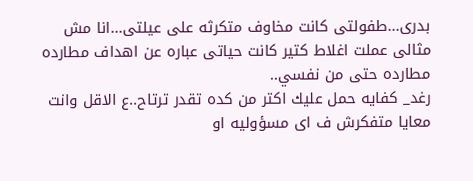بدرى...طفولتى كانت مخاوف متكرثه على عيلتى...انا مش مثالى عملت اغلاط كتير كانت حياتى عباره عن اهداف مطارده مطارده حتى من نفسي..
رغد_ كفايه حمل عليك اكتر من كده تقدر ترتاح..ع الاقل وانت معايا متفكرش ف اى مسؤوليه او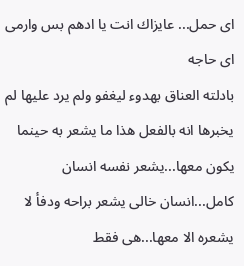اى حمل... عايزاك انت يا ادهم بس وارمى اى حاجه
بادلته العناق بهدوء ليغفو ولم يرد عليها لم يخبرها انه بالفعل هذا ما يشعر به حينما يكون معها...يشعر نفسه انسان كامل...انسان خالى يشعر براحه ودفأ لا يشعره الا معها...هى فقط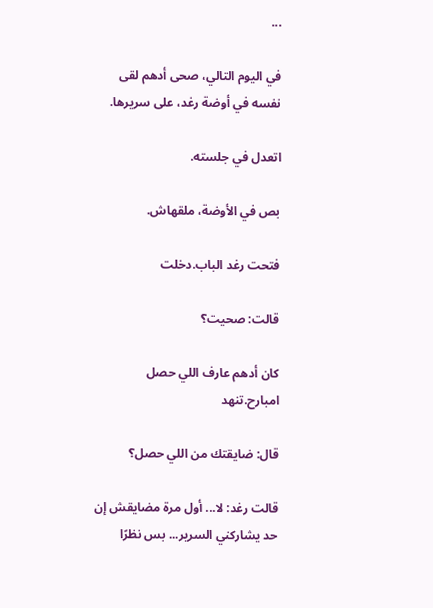...

في اليوم التالي، صحى أدهم لقى نفسه في أوضة رغد، على سريرها.

اتعدل في جلسته.

بص في الأوضة، ملقهاش.

فتحت رغد الباب.دخلت

قالت: صحيت؟

كان أدهم عارف اللي حصل امبارح.تنهد

قال: ضايقتك من اللي حصل؟

قالت رغد: لا... أول مرة مضايقش إن حد يشاركني السرير... بس نظرًا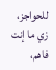للحواجز، زي ما إنت فاهم،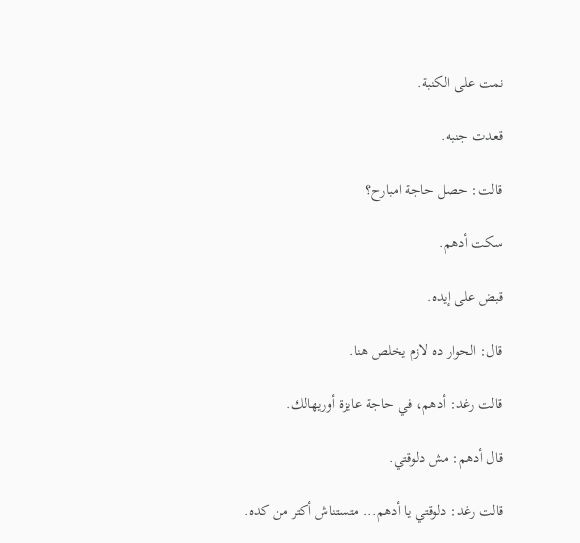نمت على الكنبة.

قعدت جنبه.

قالت: حصل حاجة امبارح؟

سكت أدهم.

قبض على إيده.

قال: الحوار ده لازم يخلص هنا.

قالت رغد: أدهم، في حاجة عايزة أوريهالك.

قال أدهم: مش دلوقتي.

قالت رغد: دلوقتي يا أدهم... متستناش أكتر من كده.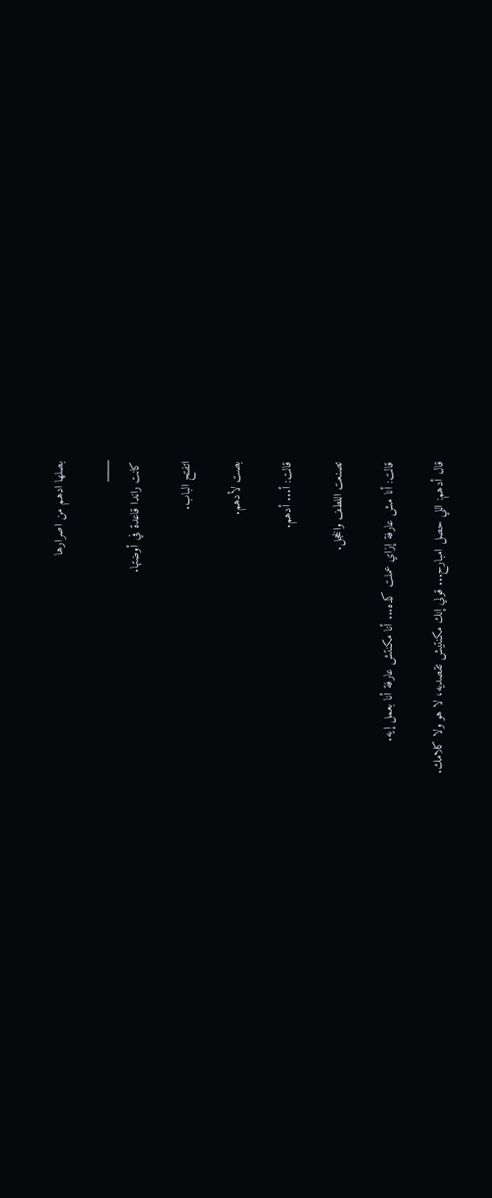بصلها ادهم من اصرارها

───
كانت راندا قاعدة في أوضتها.

اتفتح الباب.

بصت لأدهم.

قالت: أ... أدهم.

تصنعت اللطف والخجل.

قالت: أنا مش عارفة إزاي عملت كده... أنا مكنتش عارفة أنا بعمل إيه.

قال أدهم: اللي حصل امبارح... قولي إنك مكنتيش تقصديه، لا هو ولا كلامك.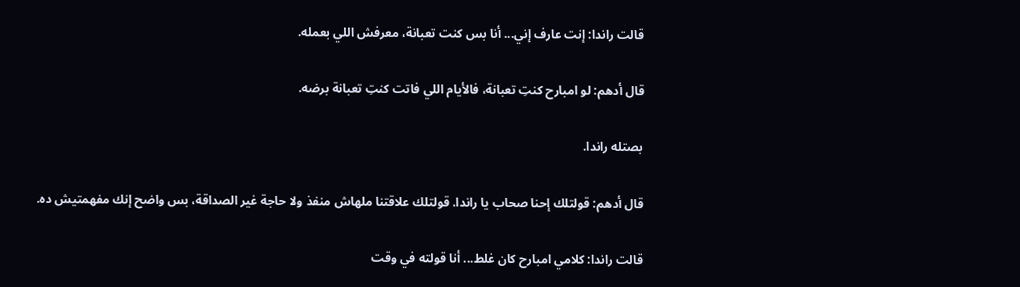قالت راندا: إنت عارف إني... أنا بس كنت تعبانة، معرفش اللي بعمله.

قال أدهم: لو امبارح كنتِ تعبانة، فالأيام اللي فاتت كنتِ تعبانة برضه.

بصتله راندا.

قال أدهم: قولتلك إحنا صحاب يا راندا. قولتلك علاقتنا ملهاش منفذ ولا حاجة غير الصداقة، بس واضح إنك مفهمتيش ده.

قالت راندا: كلامي امبارح كان غلط... أنا قولته في وقت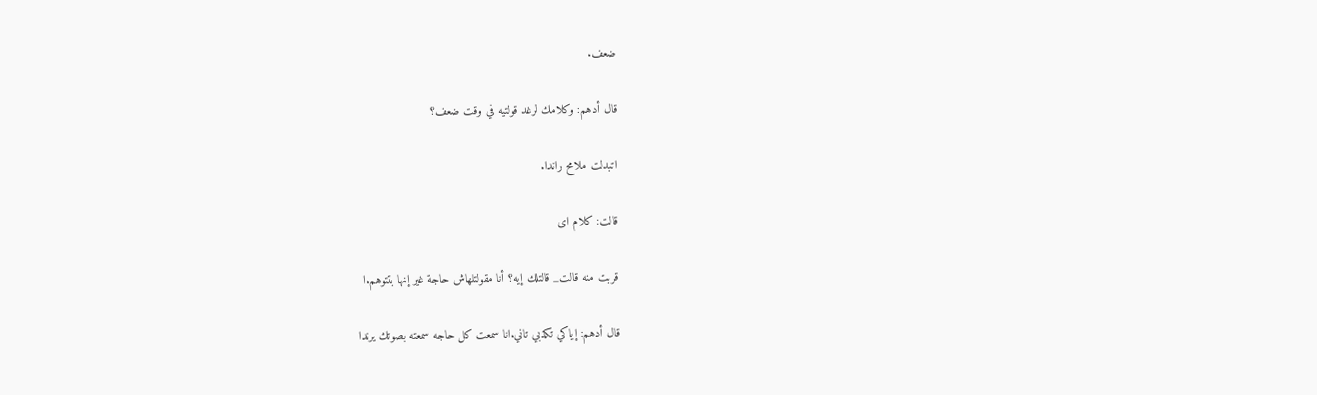ضعف.

قال أدهم: وكلامك لرغد قولتيه في وقت ضعف؟

اتبدلت ملامح راندا.

قالت: كلام اى

قربت منه قالت_ قالتلك إيه؟ أنا مقولتلهاش حاجة غير إنها بتتوهم.ا

قال أدهم: إياكي تكذبي تاني.انا سمعت كل حاجه سمعته بصوتك يرندا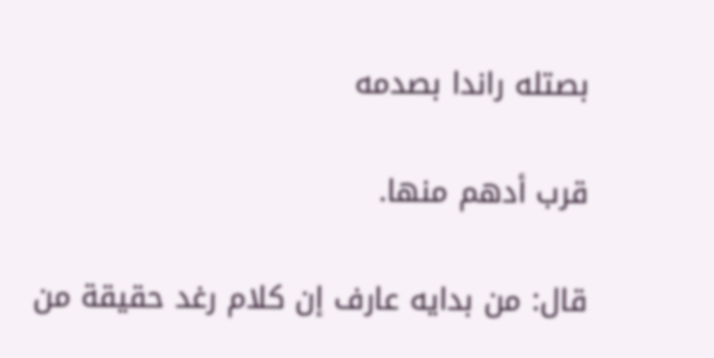بصتله راندا بصدمه

قرب أدهم منها.

قال: من بدايه عارف إن كلام رغد حقيقة من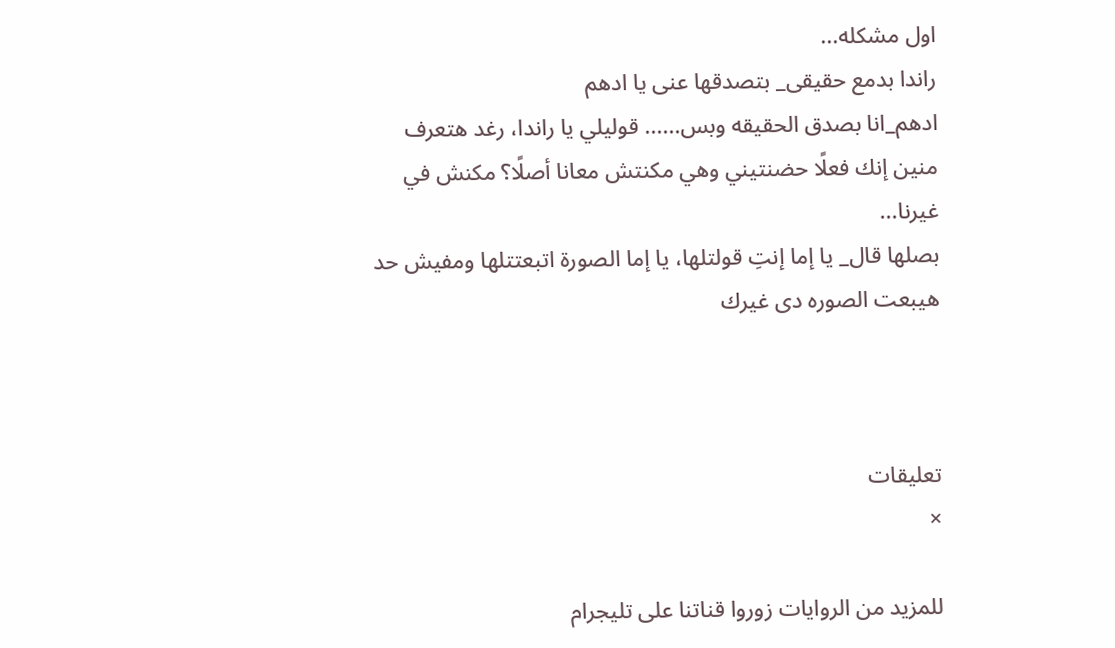اول مشكله...
راندا بدمع حقيقى_ بتصدقها عنى يا ادهم
ادهم_انا بصدق الحقيقه وبس...... قوليلي يا راندا، رغد هتعرف منين إنك فعلًا حضنتيني وهي مكنتش معانا أصلًا؟ مكنش في غيرنا...
بصلها قال_ يا إما إنتِ قولتلها، يا إما الصورة اتبعتتلها ومفيش حد هيبعت الصوره دى غيرك



تعليقات
×

للمزيد من الروايات زوروا قناتنا على تليجرام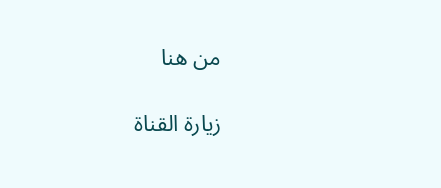من هنا

زيارة القناة